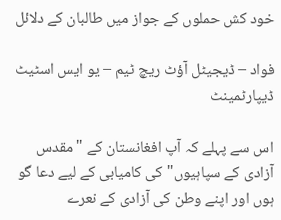خود کش حملوں کے جواز میں طالبان کے دلائل

فواد – ڈيجيٹل آؤٹ ريچ ٹيم – يو ايس اسٹيٹ ڈيپارٹمينٹ

اس سے پہلے کہ آپ افغانستان کے "مقدس آزادی کے سپاہيوں" کی کاميابی کے ليے دعا گو ہوں اور اپنے وطن کی آزادی کے نعرے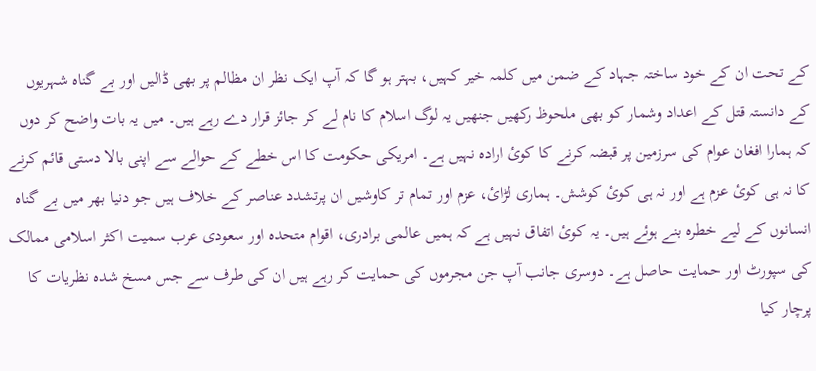کے تحت ان کے خود ساختہ جہاد کے ضمن ميں کلمہ خير کہيں، بہتر ہو گا کہ آپ ايک نظر ان مظالم پر بھی ڈاليں اور بے گناہ شہريوں کے دانستہ قتل کے اعداد وشمار کو بھی ملحوظ رکھيں جنھيں يہ لوگ اسلام کا نام لے کر جائز قرار دے رہے ہيں۔ ميں يہ بات واضح کر دوں کہ ہمارا افغان عوام کی سرزمین پر قبضہ کرنے کا کوئ ارادہ نہيں ہے۔ امريکی حکومت کا اس خطے کے حوالے سے اپنی بالا دستی قائم کرنے کا نہ ہی کوئ عزم ہے اور نہ ہی کوئ کوشش۔ ہماری لڑائ، عزم اور تمام تر کاوشيں ان پرتشدد عناصر کے خلاف ہيں جو دنيا بھر ميں بے گناہ انسانوں کے ليے خطرہ بنے ہوئے ہيں۔ يہ کوئ اتفاق نہيں ہے کہ ہميں عالمی برادری، اقوام متحدہ اور سعودی عرب سميت اکثر اسلامی ممالک کی سپورٹ اور حمايت حاصل ہے۔ دوسری جانب آپ جن مجرموں کی حمايت کر رہے ہیں ان کی طرف سے جس مسخ شدہ نظريات کا پرچار کيا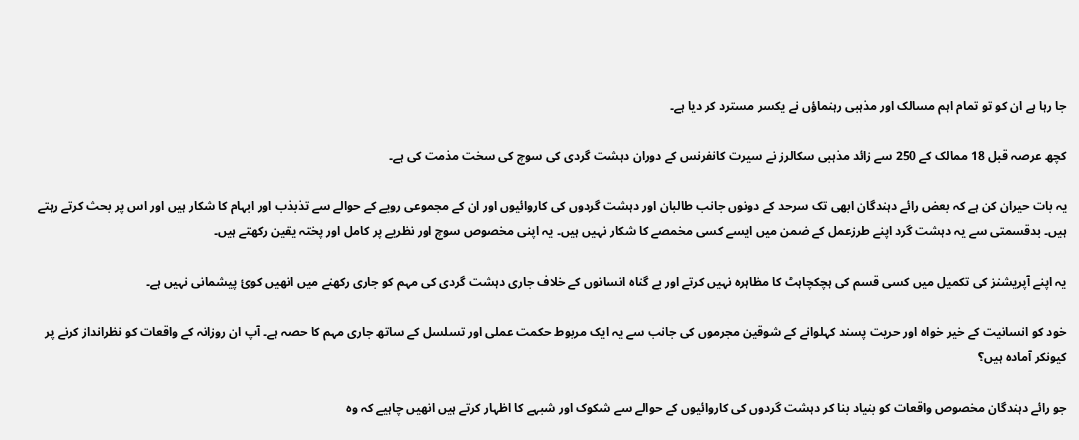جا رہا ہے ان کو تو تمام اہم مسالک اور مذہبی رہنماؤں نے يکسر مسترد کر ديا ہے۔

کچھ عرصہ قبل 18 ممالک کے 250 سے زائد مذہبی سکالرز نے سيرت کانفرنس کے دوران دہشت گردی کی سوچ کی سخت مذمت کی ہے۔

يہ بات حيران کن ہے کہ بعض رائے دہندگان ابھی تک سرحد کے دونوں جانب طالبان اور دہشت گردوں کی کاروائيوں اور ان کے مجموعی رويے کے حوالے سے تذبذب اور ابہام کا شکار ہيں اور اس پر بحث کرتے رہتے ہيں۔ بدقسمتی سے يہ دہشت گرد اپنے طرزعمل کے ضمن ميں ايسے کسی مخمصے کا شکار نہيں ہيں۔ يہ اپنی مخصوص سوچ اور نظريے پر کامل اور پختہ يقین رکھتے ہیں۔

يہ اپنے آپريشنز کی تکميل ميں کسی قسم کی ہچکچاہٹ کا مظاہرہ نہيں کرتے اور بے گناہ انسانوں کے خلاف جاری دہشت گردی کی مہم کو جاری رکھنے ميں انھيں کوئ پيشمانی نہيں ہے۔

خود کو انسانيت کے خير خواہ اور حريت پسند کہلوانے کے شوقين مجرموں کی جانب سے يہ ايک مربوط حکمت عملی اور تسلسل کے ساتھ جاری مہم کا حصہ ہے۔ آپ ان روزانہ کے واقعات کو نظرانداز کرنے پر کيونکر آمادہ ہيں؟

جو رائے دہندگان مخصوص واقعات کو بنياد بنا کر دہشت گردوں کی کاروائيوں کے حوالے سے شکوک اور شبہے کا اظہار کرتے ہیں انھيں چاہيے کہ وہ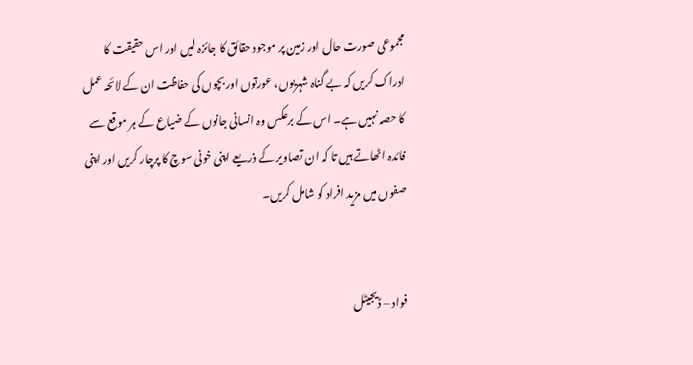مجموعی صورت حال اور زمين پر موجود حقائق کا جائزہ لیں اور اس حقیقت کا ادراک کريں کہ بے گناہ شہريوں، عورتوں اور بچوں کی حفاظت ان کے لائحہ عمل کا حصہ نہيں ہے۔ اس کے برعکس وہ انسانی جانوں کے ضياع کے ہر موقع سے فائدہ اٹھاتے ہيں تا کہ ان تصاوير کے ذريعے اپنی خونی سوچ کا پرچار کريں اور اپنی صفوں ميں مزيد افراد کو شامل کريں۔


فواد – ڈيجيٹل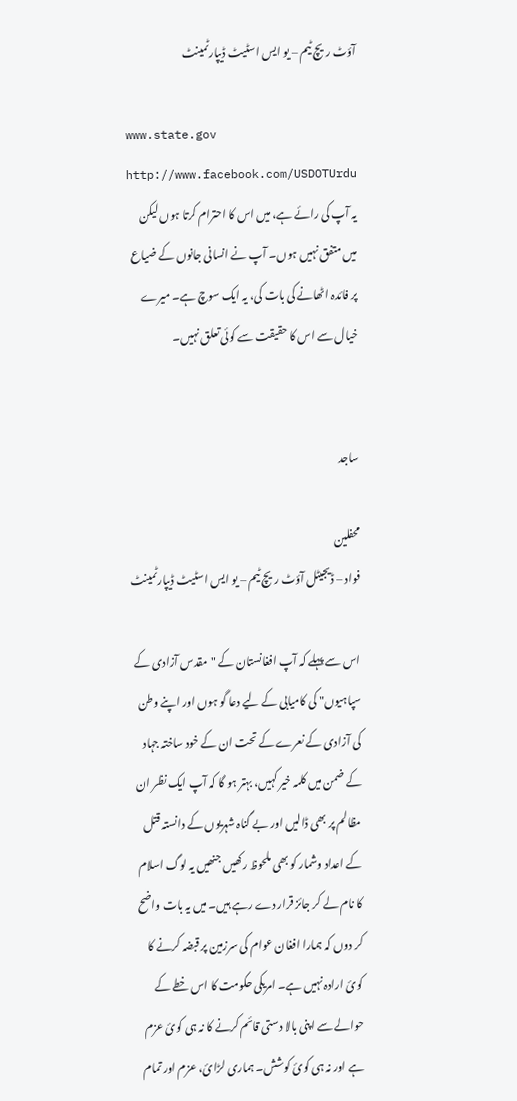آؤٹ ريچ ٹيم – يو ايس اسٹيٹ ڈيپارٹمينٹ

www.state.gov
http://www.facebook.com/USDOTUrdu
یہ آپ کی رائے ہے، میں اس کا احترام کرتا ہوں لیکن میں متفق نہیں ہوں۔ آپ نے انسانی جانوں کے ضیاع پر فائدہ اٹھانے کی بات کی، یہ ایک سوچ ہے۔ میرے خیال سے اس کا حقیقت سے کوئی تعلق نہیں۔


ساجد

محفلین
فواد – ڈيجيٹل آؤٹ ريچ ٹيم – يو ايس اسٹيٹ ڈيپارٹمينٹ

اس سے پہلے کہ آپ افغانستان کے "مقدس آزادی کے سپاہيوں" کی کاميابی کے ليے دعا گو ہوں اور اپنے وطن کی آزادی کے نعرے کے تحت ان کے خود ساختہ جہاد کے ضمن ميں کلمہ خير کہيں، بہتر ہو گا کہ آپ ايک نظر ان مظالم پر بھی ڈاليں اور بے گناہ شہريوں کے دانستہ قتل کے اعداد وشمار کو بھی ملحوظ رکھيں جنھيں يہ لوگ اسلام کا نام لے کر جائز قرار دے رہے ہيں۔ ميں يہ بات واضح کر دوں کہ ہمارا افغان عوام کی سرزمین پر قبضہ کرنے کا کوئ ارادہ نہيں ہے۔ امريکی حکومت کا اس خطے کے حوالے سے اپنی بالا دستی قائم کرنے کا نہ ہی کوئ عزم ہے اور نہ ہی کوئ کوشش۔ ہماری لڑائ، عزم اور تمام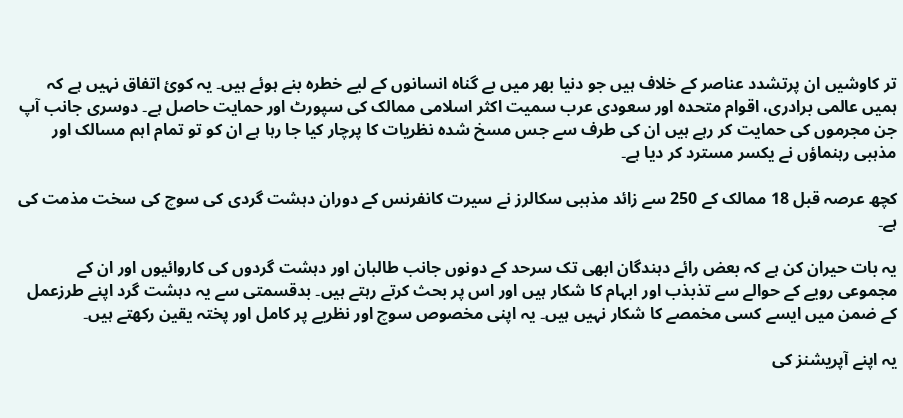تر کاوشيں ان پرتشدد عناصر کے خلاف ہيں جو دنيا بھر ميں بے گناہ انسانوں کے ليے خطرہ بنے ہوئے ہيں۔ يہ کوئ اتفاق نہيں ہے کہ ہميں عالمی برادری، اقوام متحدہ اور سعودی عرب سميت اکثر اسلامی ممالک کی سپورٹ اور حمايت حاصل ہے۔ دوسری جانب آپ جن مجرموں کی حمايت کر رہے ہیں ان کی طرف سے جس مسخ شدہ نظريات کا پرچار کيا جا رہا ہے ان کو تو تمام اہم مسالک اور مذہبی رہنماؤں نے يکسر مسترد کر ديا ہے۔

کچھ عرصہ قبل 18 ممالک کے 250 سے زائد مذہبی سکالرز نے سيرت کانفرنس کے دوران دہشت گردی کی سوچ کی سخت مذمت کی ہے۔

يہ بات حيران کن ہے کہ بعض رائے دہندگان ابھی تک سرحد کے دونوں جانب طالبان اور دہشت گردوں کی کاروائيوں اور ان کے مجموعی رويے کے حوالے سے تذبذب اور ابہام کا شکار ہيں اور اس پر بحث کرتے رہتے ہيں۔ بدقسمتی سے يہ دہشت گرد اپنے طرزعمل کے ضمن ميں ايسے کسی مخمصے کا شکار نہيں ہيں۔ يہ اپنی مخصوص سوچ اور نظريے پر کامل اور پختہ يقین رکھتے ہیں۔

يہ اپنے آپريشنز کی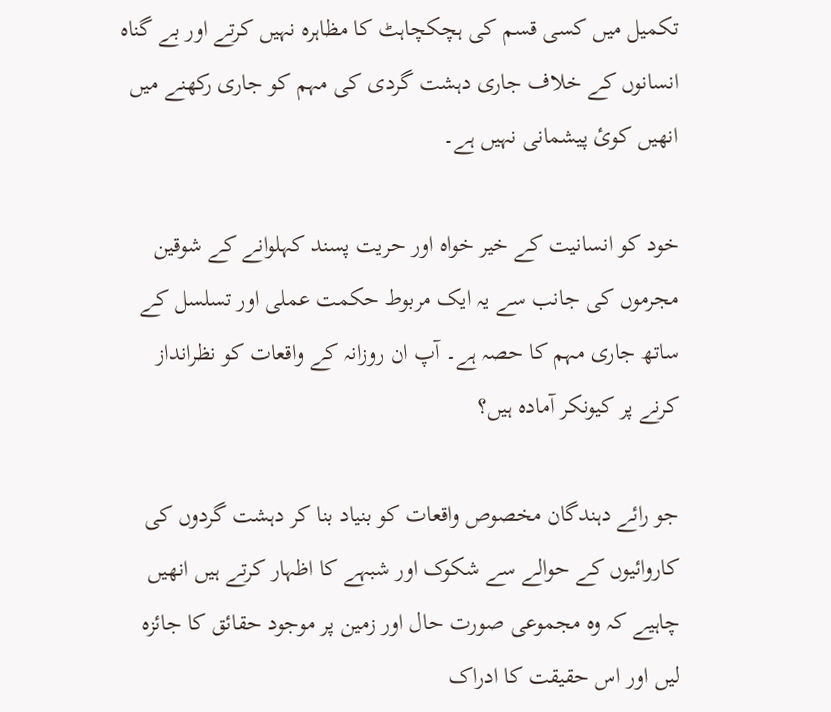تکميل ميں کسی قسم کی ہچکچاہٹ کا مظاہرہ نہيں کرتے اور بے گناہ انسانوں کے خلاف جاری دہشت گردی کی مہم کو جاری رکھنے ميں انھيں کوئ پيشمانی نہيں ہے۔

خود کو انسانيت کے خير خواہ اور حريت پسند کہلوانے کے شوقين مجرموں کی جانب سے يہ ايک مربوط حکمت عملی اور تسلسل کے ساتھ جاری مہم کا حصہ ہے۔ آپ ان روزانہ کے واقعات کو نظرانداز کرنے پر کيونکر آمادہ ہيں؟

جو رائے دہندگان مخصوص واقعات کو بنياد بنا کر دہشت گردوں کی کاروائيوں کے حوالے سے شکوک اور شبہے کا اظہار کرتے ہیں انھيں چاہيے کہ وہ مجموعی صورت حال اور زمين پر موجود حقائق کا جائزہ لیں اور اس حقیقت کا ادراک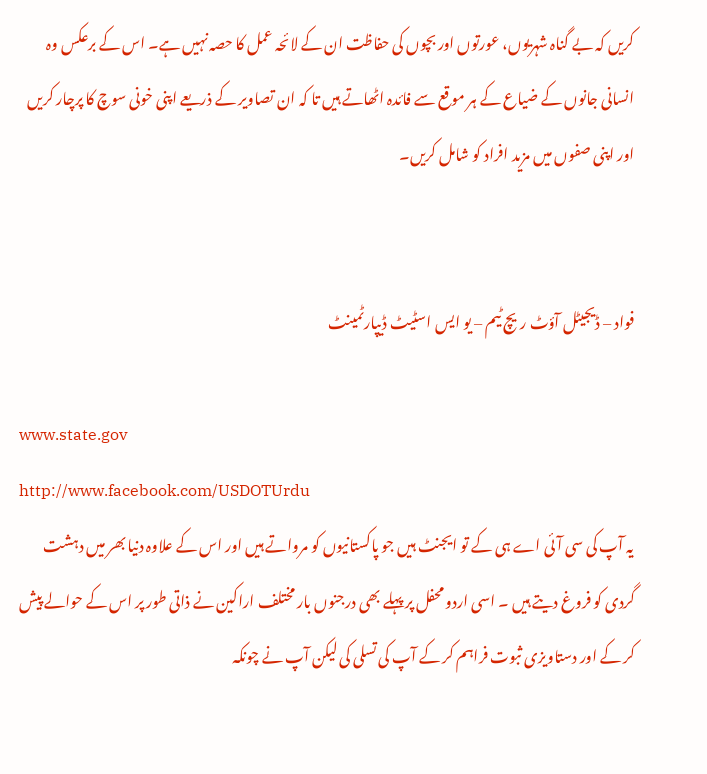کريں کہ بے گناہ شہريوں، عورتوں اور بچوں کی حفاظت ان کے لائحہ عمل کا حصہ نہيں ہے۔ اس کے برعکس وہ انسانی جانوں کے ضياع کے ہر موقع سے فائدہ اٹھاتے ہيں تا کہ ان تصاوير کے ذريعے اپنی خونی سوچ کا پرچار کريں اور اپنی صفوں ميں مزيد افراد کو شامل کريں۔


فواد – ڈيجيٹل آؤٹ ريچ ٹيم – يو ايس اسٹيٹ ڈيپارٹمينٹ

www.state.gov
http://www.facebook.com/USDOTUrdu
یہ آپ کی سی آئی اے ہی کے تو ایجنٹ ہیں جو پاکستانیوں کو مرواتے ہیں اور اس کے علاوہ دنیا بھر میں دہشت گردی کو فروغ دیتے ہیں ۔ اسی اردو محفل پر پہلے بھی درجنوں بار مختلف اراکین نے ذاتی طور پر اس کے حوالے پیش کر کے اور دستاویزی ثبوت فراہم کر کے آپ کی تسلی کی لیکن آپ نے چونکہ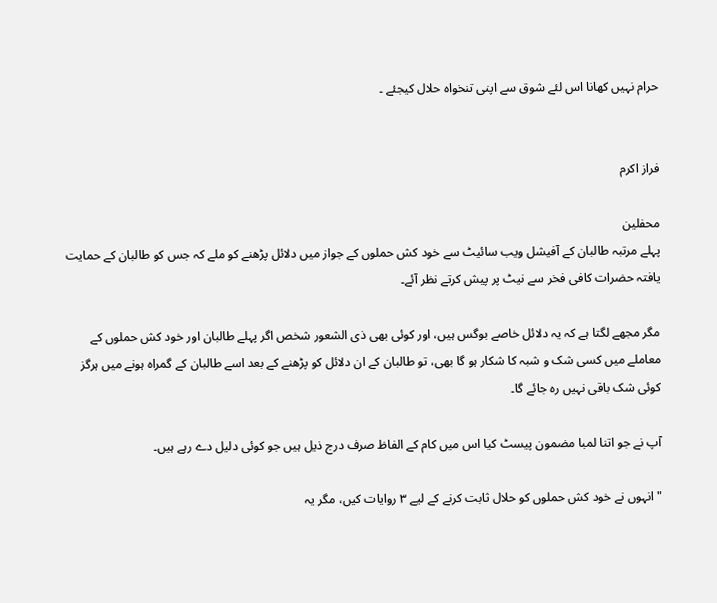حرام نہیں کھانا اس لئے شوق سے اپنی تنخواہ حلال کیجئے ۔


فراز اکرم

محفلین
پہلے مرتبہ طالبان کے آفیشل ویب سائیٹ سے خود کش حملوں کے جواز میں دلائل پڑھنے کو ملے کہ جس کو طالبان کے حمایت یافتہ حضرات کافی فخر سے نیٹ پر پیش کرتے نظر آئے۔

مگر مجھے لگتا ہے کہ یہ دلائل خاصے بوگس ہیں، اور کوئی بھی ذی الشعور شخص اگر پہلے طالبان اور خود کش حملوں کے معاملے میں کسی شک و شبہ کا شکار ہو گا بھی، تو طالبان کے ان دلائل کو پڑھنے کے بعد اسے طالبان کے گمراہ ہونے میں ہرگز کوئی شک باقی نہیں رہ جائے گا۔

آپ نے جو اتنا لمبا مضمون پیسٹ کیا اس میں کام کے الفاظ صرف درج ذیل ہیں جو کوئی دلیل دے رہے ہیں۔

"انہوں نے خود کش حملوں کو حلال ثابت کرنے کے لیے ٣ روایات کیں، مگر یہ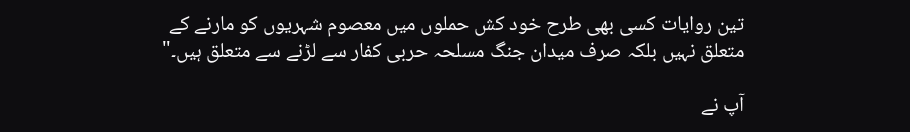تین روایات کسی بھی طرح خود کش حملوں میں معصوم شہریوں کو مارنے کے متعلق نہیں بلکہ صرف میدان جنگ مسلحہ حربی کفار سے لڑنے سے متعلق ہیں۔"

آپ نے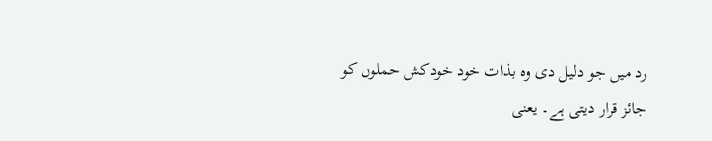رد میں جو دلیل دی وہ بذات خود خودکش حملوں کو جائز قرار دیتی ہے۔ یعنی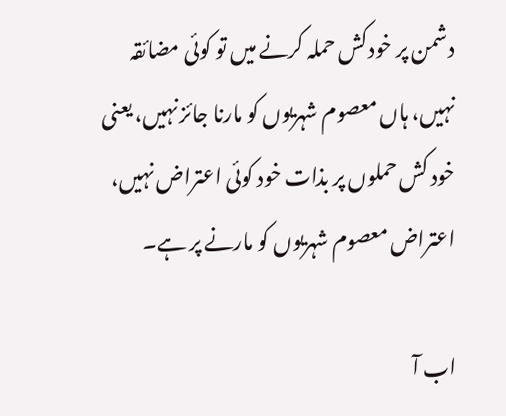دشمن پر خودکش حملہ کرنے میں تو کوئی مضائقہ نہیں، ہاں معصوم شہریوں کو مارنا جائز نہیں، یعنی خود کش حملوں پر بذات خود کوئی اعتراض نہیں، اعتراض معصوم شہریوں کو مارنے پر ہے۔

اب آ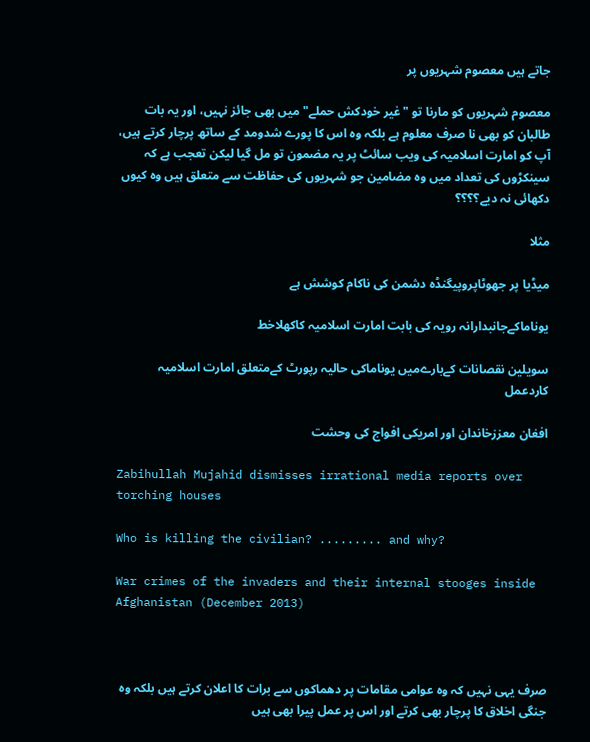جاتے ہیں معصوم شہریوں پر

معصوم شہریوں کو مارنا تو "غیر خودکش حملے" میں بھی جائز نہیں، اور یہ بات طالبان کو بھی نا صرف معلوم ہے بلکہ وہ اس کا پورے شدومد کے ساتھ پرچار کرتے ہیں، آپ کو امارت اسلامیہ کی ویب سائٹ پر یہ مضمون تو مل گیا لیکن تعجب ہے کہ سینکڑوں کی تعداد میں وہ مضامین جو شہریوں کی حفاظت سے متعلق ہیں وہ کیوں دکھائی نہ دیے؟؟؟؟

مثلا

میڈیا پر جھوٹاپروپیگنڈہ دشمن کی ناکام کوشش ہے

یوناماکےجانبدارانہ رویہ کی بابت امارت اسلامیہ کاکھلاخط

سویلین نقصانات کےبارےمیں یوناماکی حالیہ رپورٹ کےمتعلق امارت اسلامیہ کاردعمل

افغان معززخاندان اور امریکی افواج کی وحشت

Zabihullah Mujahid dismisses irrational media reports over torching houses

Who is killing the civilian? ......... and why?

War crimes of the invaders and their internal stooges inside Afghanistan (December 2013)



صرف یہی نہیں کہ وہ عوامی مقامات پر دھماکوں سے برات کا اعلان کرتے ہیں بلکہ وہ جنگی اخلاق کا پرچار بھی کرتے اور اس پر عمل پیرا بھی ہیں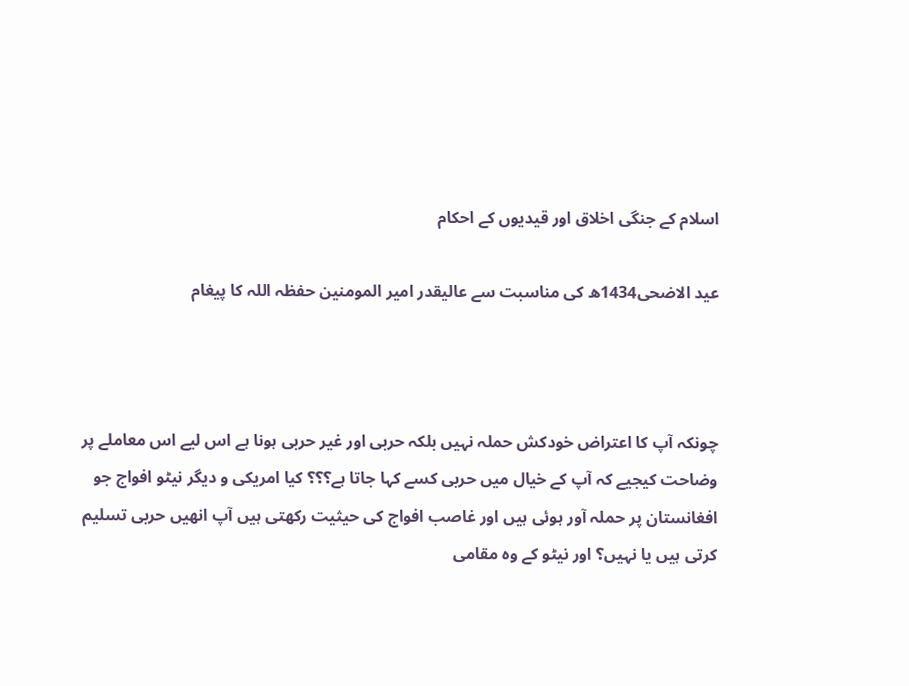اسلام کے جنگی اخلاق اور قیدیوں کے احکام

عید الاضحی1434ھ کی مناسبت سے عالیقدر امیر المومنین حفظہ اللہ کا پیغام



چونکہ آپ کا اعتراض خودکش حملہ نہیں بلکہ حربی اور غیر حربی ہونا ہے اس لیے اس معاملے پر وضاحت کیجیے کہ آپ کے خیال میں حربی کسے کہا جاتا ہے؟؟؟ کیا امریکی و دیگر نیٹو افواج جو افغانستان پر حملہ آور ہوئی ہیں اور غاصب افواج کی حیثیت رکھتی ہیں آپ انھیں حربی تسلیم کرتی ہیں یا نہیں؟ اور نیٹو کے وہ مقامی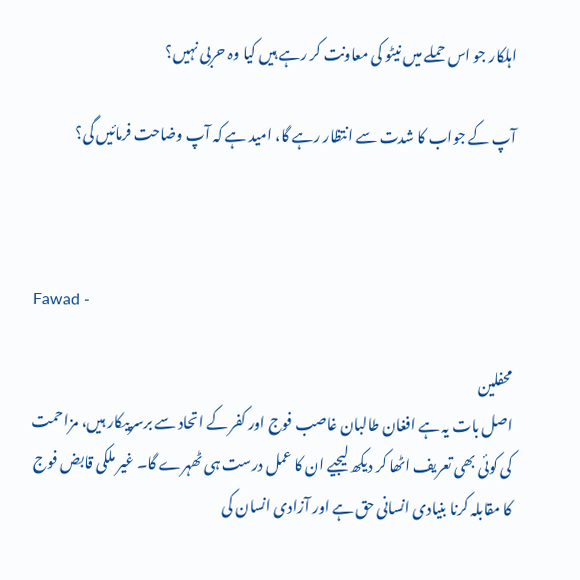اہلکار جو اس حملے میں نیٹو کی معاونت کر رہے ہیں کیا وہ حربی نہیں؟

آپ کے جواب کا شدت سے انتظار رہے گا، امید ہے کہ آپ وضاحت فرمائیں گی؟



Fawad -

محفلین
اصل بات یہ ہے افغان طالبان غاصب فوج اور کفر کے اتحاد سے برسرپیکار ہیں، مزاحمت کی کوئی بھی تعریف اٹھا کر دیکھ لیجیے ان کا عمل درست ہی ٹھہرے گا۔ غیر ملکی قابض فوج کا مقابلہ کرنا بنیادی انسانی حق ہے اور آزادی انسان کی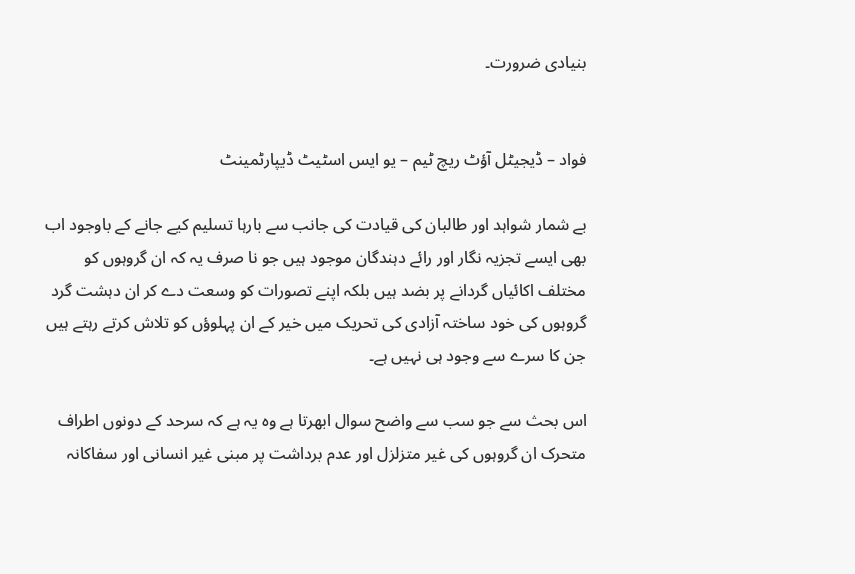بنیادی ضرورت۔


فواد – ڈيجيٹل آؤٹ ريچ ٹيم – يو ايس اسٹيٹ ڈيپارٹمينٹ

بے شمار شواہد اور طالبان کی قيادت کی جانب سے بارہا تسليم کيے جانے کے باوجود اب بھی ايسے تجزيہ نگار اور رائے دہندگان موجود ہيں جو نا صرف يہ کہ ان گروہوں کو مختلف اکائياں گردانے پر بضد ہيں بلکہ اپنے تصورات کو وسعت دے کر ان دہشت گرد گروہوں کی خود ساختہ آزادی کی تحريک ميں خير کے ان پہلوؤں کو تلاش کرتے رہتے ہيں جن کا سرے سے وجود ہی نہيں ہے۔

اس بحث سے جو سب سے واضح سوال ابھرتا ہے وہ يہ ہے کہ سرحد کے دونوں اطراف متحرک ان گروہوں کی غير متزلزل اور عدم برداشت پر مبنی غير انسانی اور سفاکانہ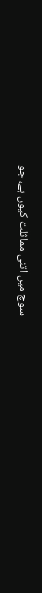سوچ ميں اتنی مماثلت کيوں ہے، جو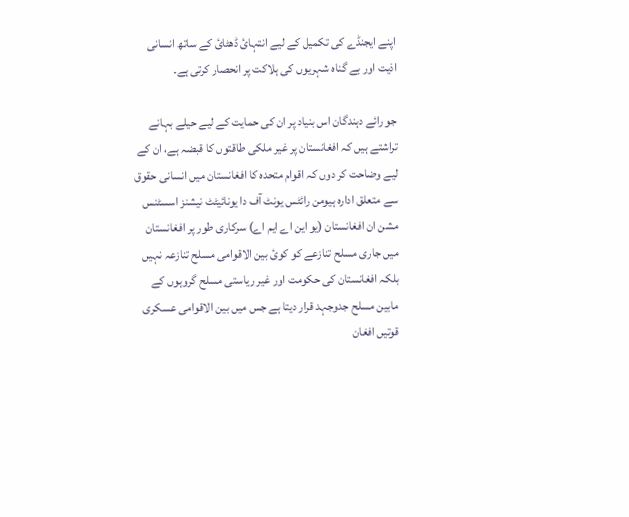اپنے ايجنڈے کی تکميل کے ليے انتہائ ڈھٹائ کے ساتھ انسانی اذيت اور بے گناہ شہريوں کی ہلاکت پر انحصار کرتی ہے۔

جو رائے دہندگان اس بنياد پر ان کی حمايت کے ليے حيلے بہانے تراشتے ہيں کہ افغانستان پر غير ملکی طاقتوں کا قبضہ ہے، ان کے ليے وضاحت کر دوں کہ اقوام متحدہ کا افغانستان ميں انسانی حقوق سے متعلق ادارہ ہيومن رائٹس يونٹ آف دا يونائيٹٹ نيشنز اسسٹنس مشن ان افغانستان (يو اين اے ايم اے) سرکاری طور پر افغانستان میں جاری مسلح تنازعے کو کوئ بين الاقوامی مسلح تنازعہ نہيں بلکہ افغانستان کی حکومت اور غير رياستی مسلح گروہوں کے مابين مسلح جدوجہد قرار ديتا ہے جس ميں بين الاقوامی عسکری قوتيں افغان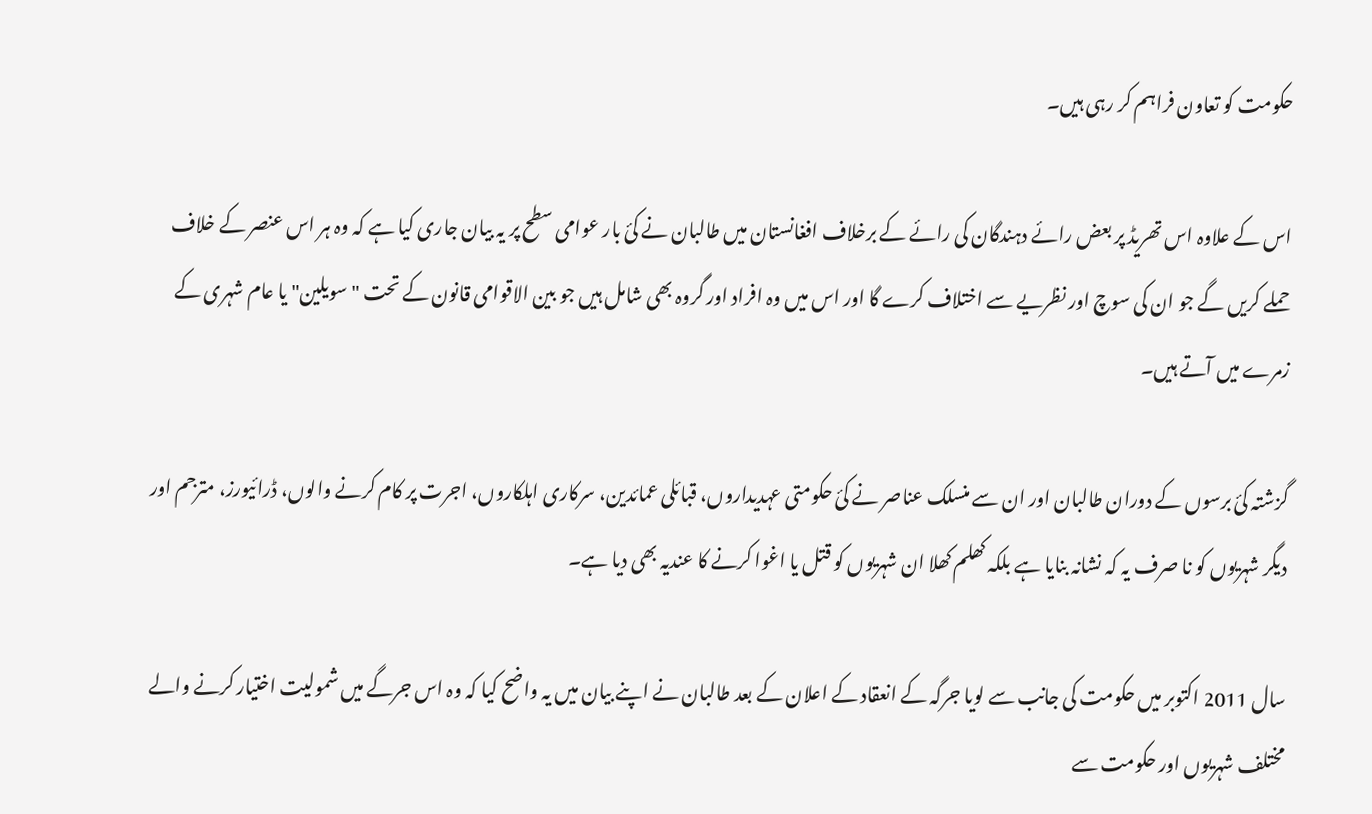حکومت کو تعاون فراہم کر رہی ہیں۔

اس کے علاوہ اس تھريڈ پر بعض رائے دہندگان کی رائے کے برخلاف افغانستان ميں طالبان نے کئ بار عوامی سطح پر يہ بيان جاری کيا ہے کہ وہ ہر اس عنصر کے خلاف حملے کريں گے جو ان کی سوچ اور نظريے سے اختلاف کرے گا اور اس ميں وہ افراد اور گروہ بھی شامل ہيں جو بين الاقوامی قانون کے تحت "سويلين" يا عام شہری کے زمرے ميں آتے ہيں۔

گزشتہ کئ برسوں کے دوران طالبان اور ان سے منسلک عناصر نے کئ حکومتی عہديداروں، قبائلی عمائدين، سرکاری اہلکاروں، اجرت پر کام کرنے والوں، ڈرائيورز، مترجم اور ديگر شہريوں کو نا صرف يہ کہ نشانہ بنايا ہے بلکہ کھلم کھلا ان شہريوں کو قتل يا اغوا کرنے کا عنديہ بھی ديا ہے۔

سال 2011 اکتوبر ميں حکومت کی جانب سے لويا جرگہ کے انعقاد کے اعلان کے بعد طالبان نے اپنے بيان ميں يہ واضح کيا کہ وہ اس جرگے میں شموليت اختيار کرنے والے مختلف شہريوں اور حکومت سے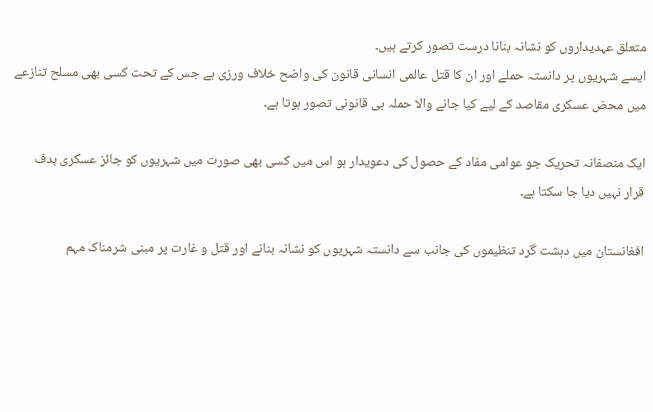متعلق عہديداروں کو نشانہ بنانا درست تصور کرتے ہيں۔
ايسے شہريوں پر دانستہ حملے اور ان کا قتل عالمی انسانی قانون کی واضح خلاف ورزی ہے جس کے تحت کسی بھی مسلح تنازعے ميں محض عسکری مقاصد کے ليے کيا جانے والا حملہ ہی قانونی تصور ہوتا ہے۔

ايک منصفانہ تحريک جو عوامی مفاد کے حصول کی دعويدار ہو اس ميں کسی بھی صورت ميں شہريوں کو جائز عسکری ہدف قرار نہيں ديا جا سکتا ہے۔

افغانستان ميں دہشت گرد تنظيموں کی جانب سے دانستہ شہریوں کو نشانہ بنانے اور قتل و غارت پر مبنی شرمناک مہم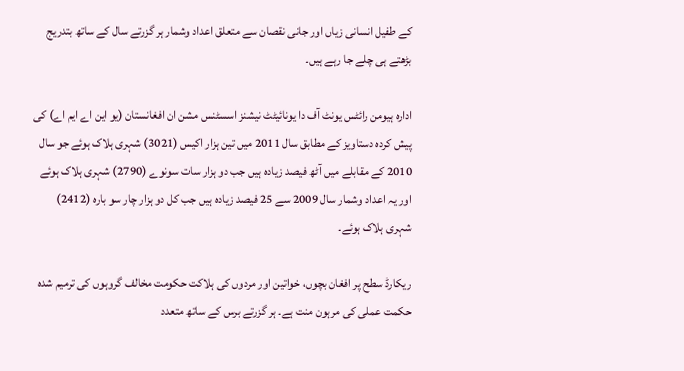کے طفيل انسانی زياں اور جانی نقصان سے متعلق اعداد وشمار ہر گزرتے سال کے ساتھ بتدريج بڑھتے ہی چلے جا رہے ہيں۔

ادارہ ہيومن رائٹس يونٹ آف دا يونائيٹٹ نيشنز اسسٹنس مشن ان افغانستان (يو اين اے ايم اے) کی پيش کردہ دستاويز کے مطابق سال 2011 ميں تين ہزار اکيس (3021) شہری ہلاک ہوئے جو سال 2010 کے مقابلے ميں آٹھ فيصد زيادہ ہيں جب دو ہزار سات سونوے (2790) شہری ہلاک ہوئے اور يہ اعداد وشمار سال 2009 سے 25 فيصد زيادہ ہيں جب کل دو ہزار چار سو بارہ (2412) شہری ہلاک ہوئے۔

ريکارڈ سطح پر افغان بچوں، خواتين اور مردوں کی ہلاکت حکومت مخالف گروہوں کی ترميم شدہ حکمت عملی کی مرہون منت ہے۔ ہر گزرتے برس کے ساتھ متعدد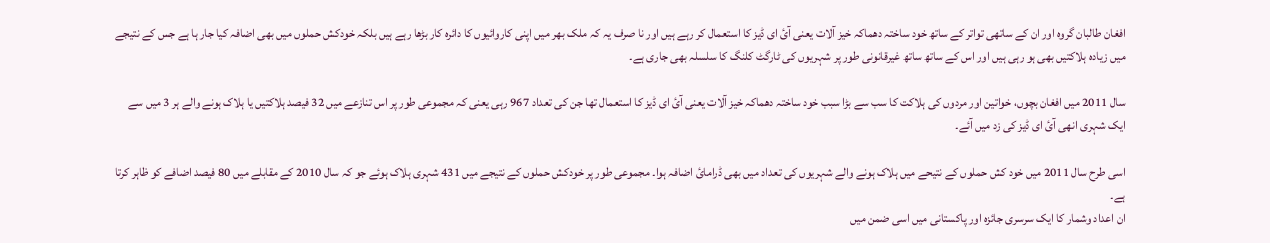افغان طالبان گروہ اور ان کے ساتھی تواتر کے ساتھ خود ساختہ دھماکہ خيز آلات يعنی آئ ای ڈيز کا استعمال کر رہے ہيں اور نا صرف يہ کہ ملک بھر ميں اپنی کاروائيوں کا دائرہ کار بڑھا رہے ہيں بلکہ خودکش حملوں ميں بھی اضافہ کيا جار ہا ہے جس کے نتيجے ميں زيادہ ہلاکتيں بھی ہو رہی ہيں اور اس کے ساتھ ساتھ غيرقانونی طور پر شہريوں کی ٹارگٹ کلنگ کا سلسلہ بھی جاری ہے۔

سال 2011 ميں افغان بچوں، خواتين اور مردوں کی ہلاکت کا سب سے بڑا سبب خود ساختہ دھماکہ خيز آلات يعنی آئ ای ڈيز کا استعمال تھا جن کی تعداد 967 رہی يعنی کہ مجموعی طور پر اس تنازعے ميں 32 فيصد ہلاکتيں يا ہلاک ہونے والے ہر 3 ميں سے ايک شہری انھی آئ ای ڈيز کی زد ميں آئے۔

اسی طرح سال 2011 ميں خود کش حملوں کے نتيحے ميں ہلاک ہونے والے شہريوں کی تعداد ميں بھی ڈرامائ اضافہ ہوا۔ مجموعی طور پر خودکش حملوں کے نتيجے ميں 431 شہری ہلاک ہوئے جو کہ سال 2010 کے مقابلے ميں 80 فيصد اضافے کو ظاہر کرتا ہے۔
ان اعداد وشمار کا ايک سرسری جائزہ اور پاکستانی ميں اسی ضمن ميں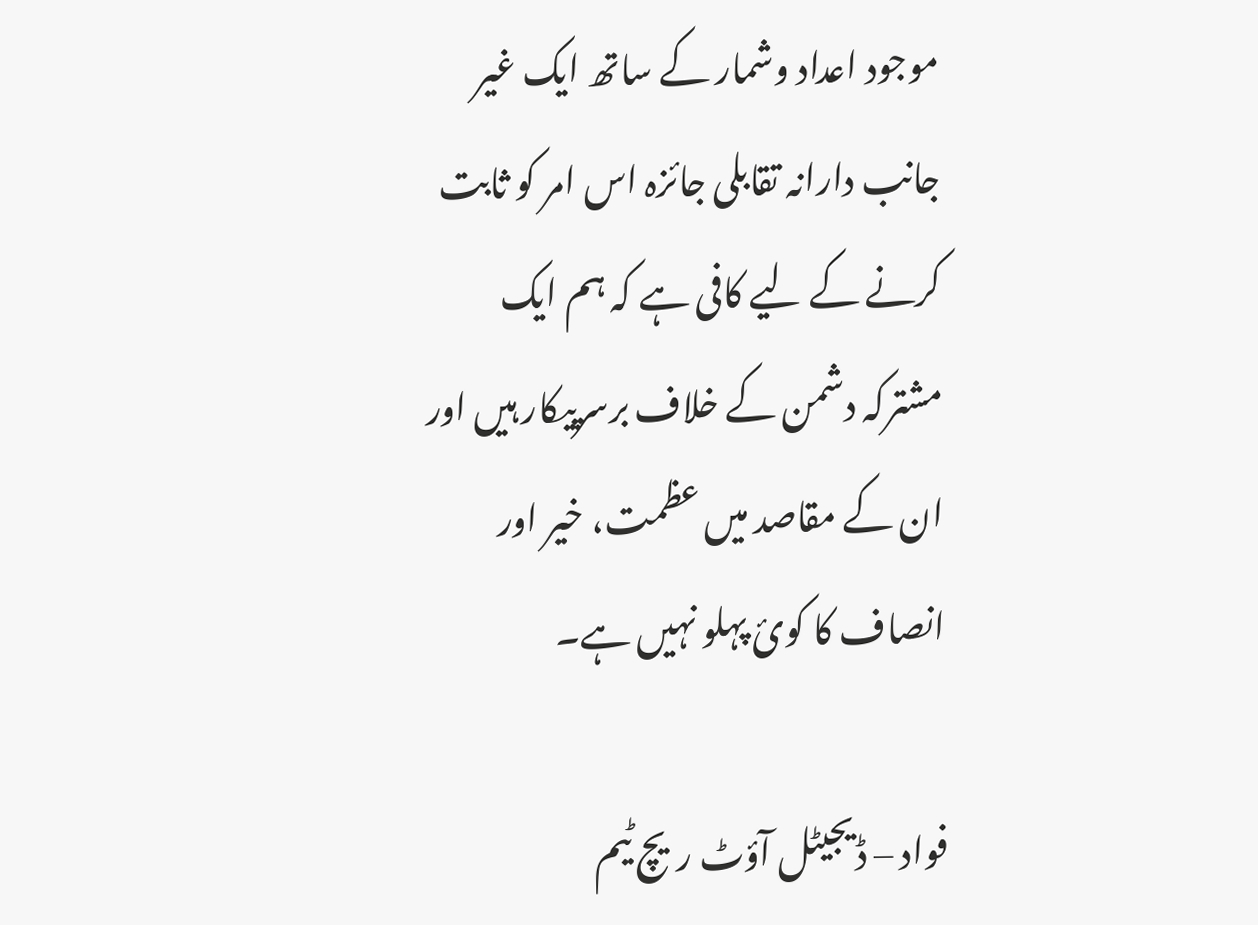موجود اعداد وشمار کے ساتھ ايک غير جانب دارانہ تقابلی جائزہ اس امر کو ثابت کرنے کے ليے کافی ہے کہ ہم ايک مشترکہ دشمن کے خلاف برسرپيکار ہيں اور ان کے مقاصد ميں عظمت، خير اور انصاف کا کوئ پہلو نہيں ہے۔

فواد – ڈيجيٹل آؤٹ ريچ ٹيم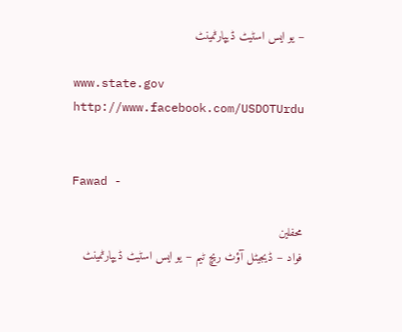– يو ايس اسٹيٹ ڈيپارٹمينٹ

www.state.gov
http://www.facebook.com/USDOTUrdu


Fawad -

محفلین
فواد – ڈيجيٹل آؤٹ ريچ ٹيم – يو ايس اسٹيٹ ڈيپارٹمينٹ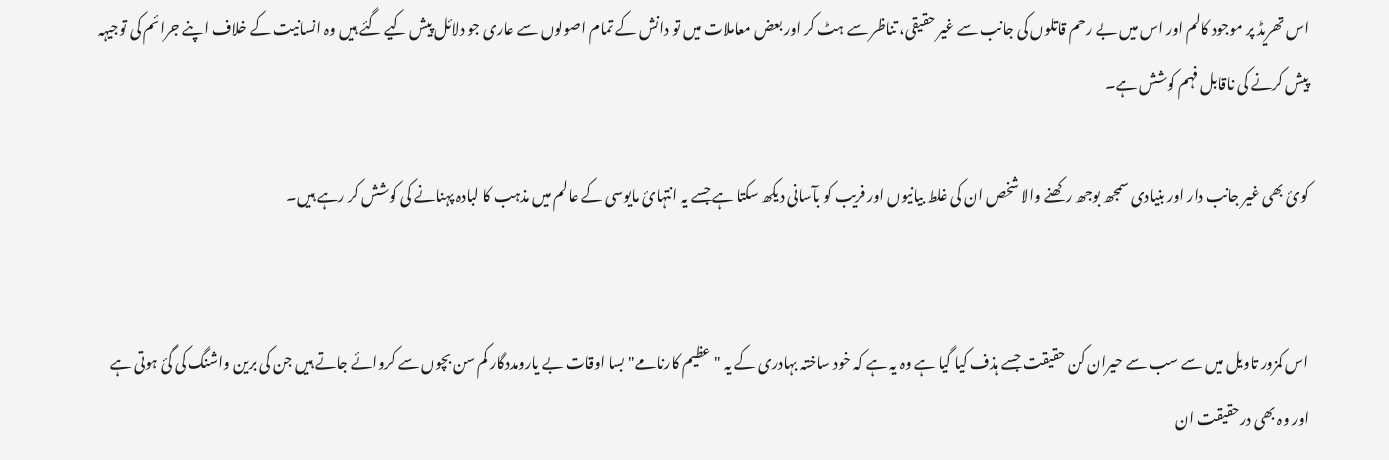اس تھريڈ پر موجود کالم اور اس ميں بے رحم قاتلوں کی جانب سے غير حقيقی، تناظر سے ہٹ کر اور بعض معاملات ميں تو دانش کے تمام اصولوں سے عاری جو دلائل پيش کيے گئے ہيں وہ انسانيت کے خلاف اپنے جرائم کی توجيہہ پيش کرنے کی ناقابل فہم کوشش ہے۔

کوئ بھی غير جانب دار اور بنيادی سمجھ بوجھ رکھنے والا شخص ان کی غلط بيانيوں اور فريب کو بآسانی ديکھ سکتا ہے جسے يہ انتہائ مايوسی کے عالم ميں مذہب کا لبادہ پہنانے کی کوشش کر رہے ہيں۔


اس کمزور تاويل ميں سے سب سے حيران کن حقيقت جسے ہذف کيا گيا ہے وہ يہ ہے کہ خود ساختہ بہادری کے يہ "عظيم کارنامے" بسا اوقات بے يارومددگار کم سن بچوں سے کروائے جاتے ہيں جن کی برين واشنگ کی گئ ہوتی ہے اور وہ بھی درحقيقت ان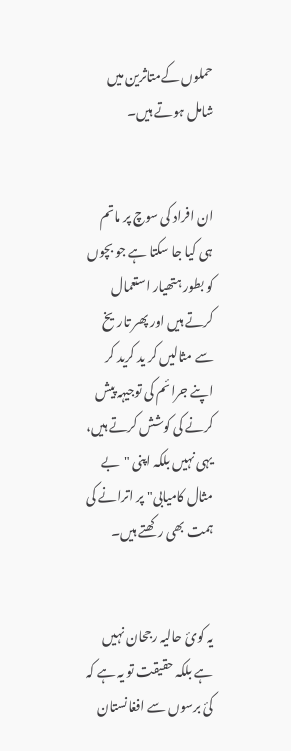حملوں کےمتاثرين ميں شامل ہوتے ہيں۔


ان افراد کی سوچ پر ماتم ہی کيا جا سکتا ہے جو بچوں کو بطور ہتھيار استعمال کرتے ہيں اور پھر تاريخ سے مثاليں کر يد کريد کر اپنے جرائم کی توجيہہ پيش کرنے کی کوشش کرتے ہيں، يہی نہيں بلکہ اپنی "بے مثال کاميابی" پر اترانے کی ہمت بھی رکھتے ہيں۔


يہ کوئ حاليہ رجحان نہيں ہے بلکہ حقيقت تو يہ ہے کہ کئ برسوں سے افغانستان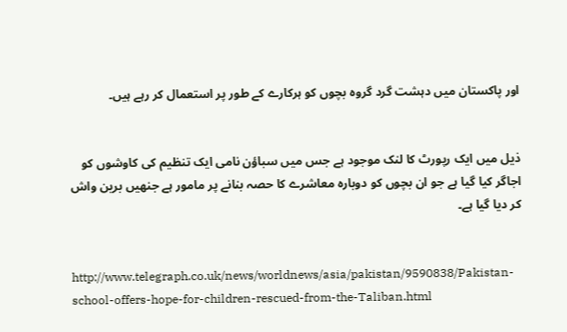اور پاکستان ميں دہشت گرد گروہ بچوں کو ہرکارے کے طور پر استعمال کر رہے ہيں۔


ذيل ميں ايک رپورٹ کا لنک موجود ہے جس ميں سباؤن نامی ايک تنظيم کی کاوشوں کو اجاگر کيا گيا ہے جو ان بچوں کو دوبارہ معاشرے کا حصہ بنانے پر مامور ہے جنھيں برين واش کر ديا گيا ہے۔


http://www.telegraph.co.uk/news/worldnews/asia/pakistan/9590838/Pakistan-school-offers-hope-for-children-rescued-from-the-Taliban.html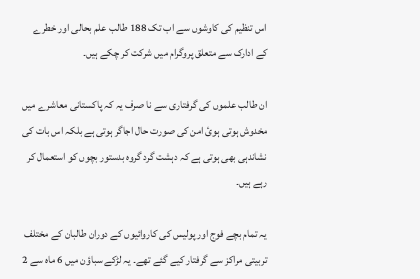اس تنظيم کی کاوشوں سے اب تک 188 طالب علم بحالی اور خطرے کے ادارک سے متعلق پروگرام ميں شرکت کر چکے ہيں۔

ان طالب علموں کی گرفتاری سے نا صرف يہ کہ پاکستانی معاشرے ميں مخدوش ہوتی ہوئ امن کی صورت حال اجاگر ہوتی ہے بلکہ اس بات کی نشاندہی بھی ہوتی ہے کہ دہشت گرد گروہ بدستور بچوں کو استعمال کر رہے ہيں۔

يہ تمام بچے فوج اور پوليس کی کاروائيوں کے دوران طالبان کے مختلف تربيتی مراکز سے گرفتار کيے گئے تھے۔ يہ لڑکے سباؤن ميں 6 ماہ سے 2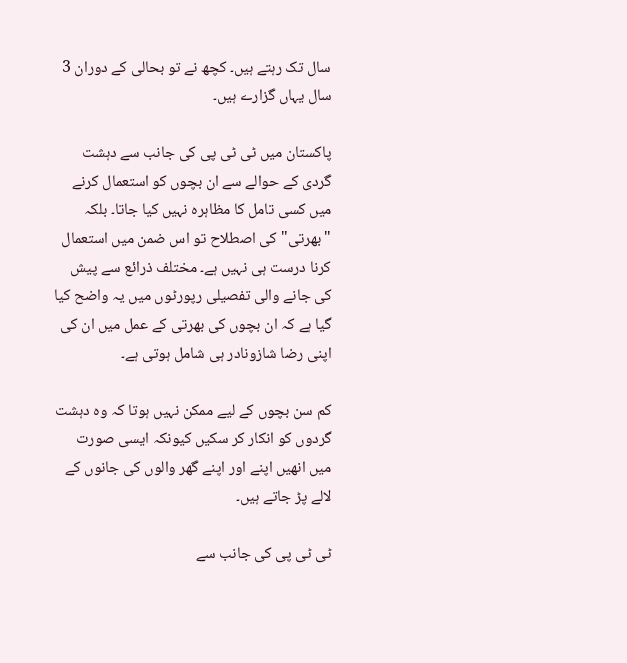سال تک رہتے ہيں۔ کچھ نے تو بحالی کے دوران 3 سال يہاں گزارے ہيں۔

پاکستان ميں ٹی ٹی پی کی جانب سے دہشت گردی کے حوالے سے ان بچوں کو استعمال کرنے ميں کسی تامل کا مظاہرہ نہيں کيا جاتا۔ بلکہ "بھرتی" کی اصطلاح تو اس ضمن ميں استعمال کرنا درست ہی نہيں ہے۔ مختلف ذرائع سے پيش کی جانے والی تفصيلی رپورٹوں ميں يہ واضح کيا گيا ہے کہ ان بچوں کی بھرتی کے عمل ميں ان کی اپنی رضا شازونادر ہی شامل ہوتی ہے۔

کم سن بچوں کے ليے ممکن نہيں ہوتا کہ وہ دہشت گردوں کو انکار کر سکيں کيونکہ ايسی صورت ميں انھيں اپنے اور اپنے گھر والوں کی جانوں کے لالے پڑ جاتے ہيں۔

ٹی ٹی پی کی جانب سے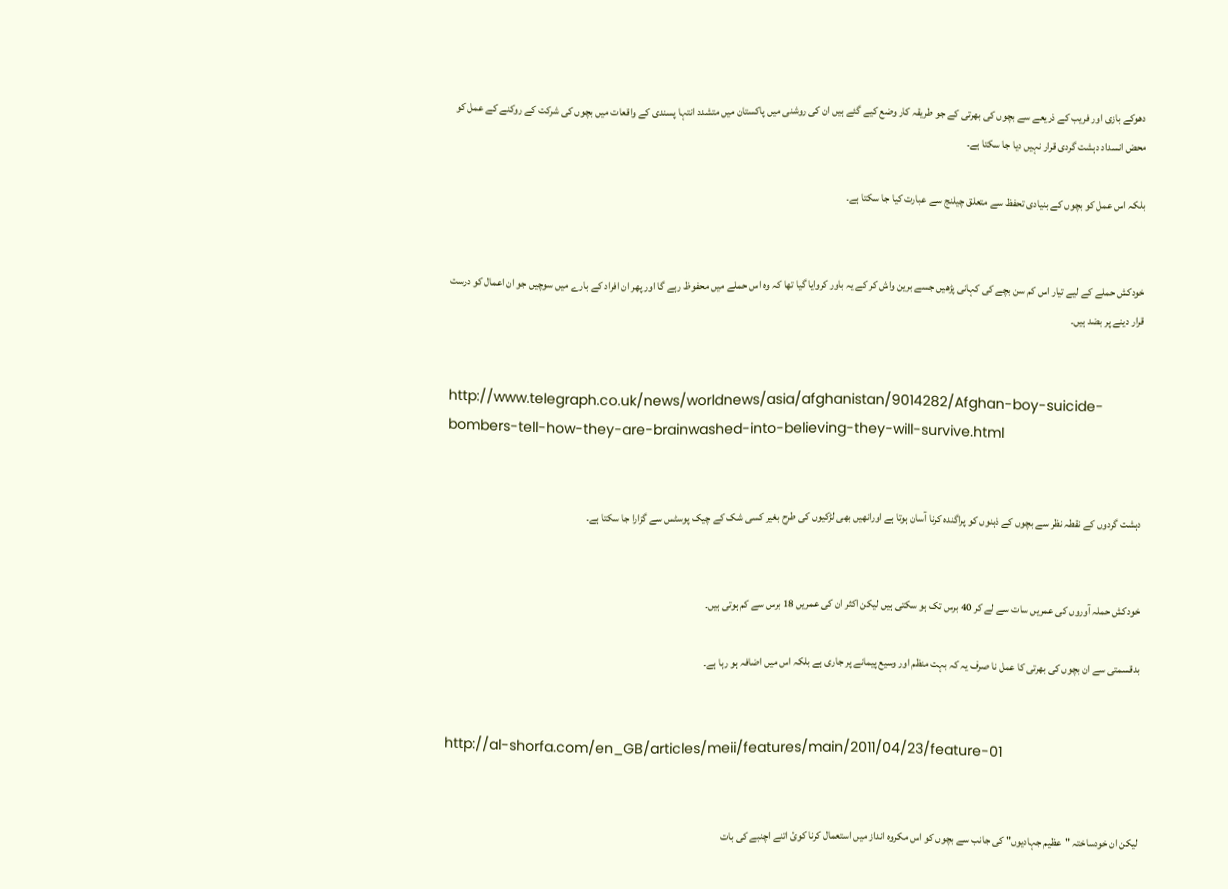دھوکے بازی اور فريب کے ذريعے سے بچوں کی بھرتی کے جو طريقہ کار وضع کيے گئے ہيں ان کی روشنی ميں پاکستان ميں متشدد انتہا پسندی کے واقعات ميں بچوں کی شرکت کے روکنے کے عمل کو محض انسداد دہشت گردی قرار نہيں ديا جا سکتا ہے۔

بلکہ اس عمل کو بچوں کے بنيادی تحفظ سے متعلق چيلنج سے عبارت کيا جا سکتا ہے۔


خودکش حملے کے ليے تيار اس کم سن بچے کی کہانی پڑھيں جسے برين واش کر کے يہ باور کروايا گيا تھا کہ وہ اس حملے ميں محفوظ رہے گا اور پھر ان افراد کے بارے ميں سوچيں جو ان اعمال کو درست قرار دينے پر بضد ہيں۔


http://www.telegraph.co.uk/news/worldnews/asia/afghanistan/9014282/Afghan-boy-suicide-bombers-tell-how-they-are-brainwashed-into-believing-they-will-survive.html


دہشت گردوں کے نقطہ نظر سے بچوں کے ذہنوں کو پراگندہ کرنا آسان ہوتا ہے اورانھيں بھی لڑکيوں کی طرح بغير کسی شک کے چيک پوسٹس سے گزارا جا سکتا ہے۔


خودکش حملہ آوروں کی عمريں سات سے لے کر 40 برس تک ہو سکتی ہيں ليکن اکثر ان کی عمريں 18 برس سے کم ہوتی ہيں۔

بدقسمتی سے ان بچوں کی بھرتی کا عمل نا صرف يہ کہ بہت منظم اور وسيع پيمانے پر جاری ہے بلکہ اس ميں اضافہ ہو رہا ہے۔


http://al-shorfa.com/en_GB/articles/meii/features/main/2011/04/23/feature-01


ليکن ان خودساختہ "عظيم جہاديوں" کی جانب سے بچوں کو اس مکروہ انداز ميں استعمال کرنا کوئ اتنے اچنبے کی بات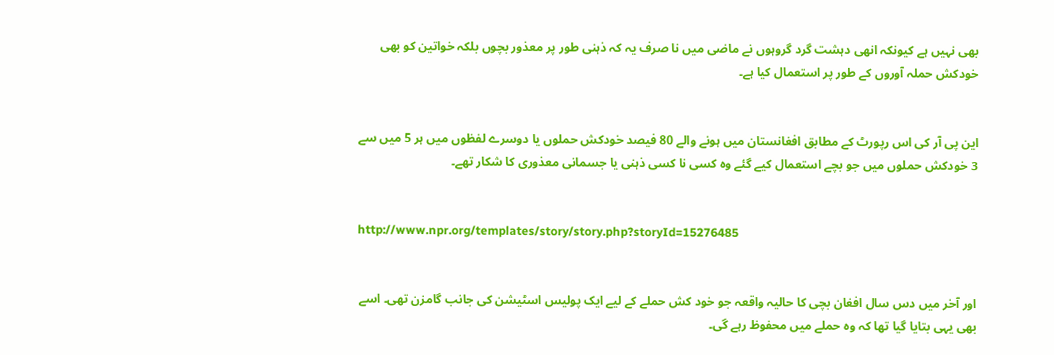بھی نہيں ہے کيونکہ انھی دہشت گرد گروہوں نے ماضی ميں نا صرف يہ کہ ذہنی طور پر معذور بچوں بلکہ خواتين کو بھی خودکش حملہ آوروں کے طور پر استعمال کيا ہے۔


اين پی آر کی اس رپورٹ کے مطابق افغانستان ميں ہونے والے 80 فيصد خودکش حملوں يا دوسرے لفظوں ميں ہر 5 ميں سے 3 خودکش حملوں ميں جو بچے استعمال کيے گئے وہ کسی نا کسی ذہنی يا جسمانی معذوری کا شکار تھے۔


http://www.npr.org/templates/story/story.php?storyId=15276485


اور آخر ميں دس سال افغان بچی کا حاليہ واقعہ جو خود کش حملے کے ليے ايک پوليس اسٹيشن کی جانب گامزن تھی۔ اسے بھی يہی بتايا گيا تھا کہ وہ حملے ميں محفوظ رہے گی۔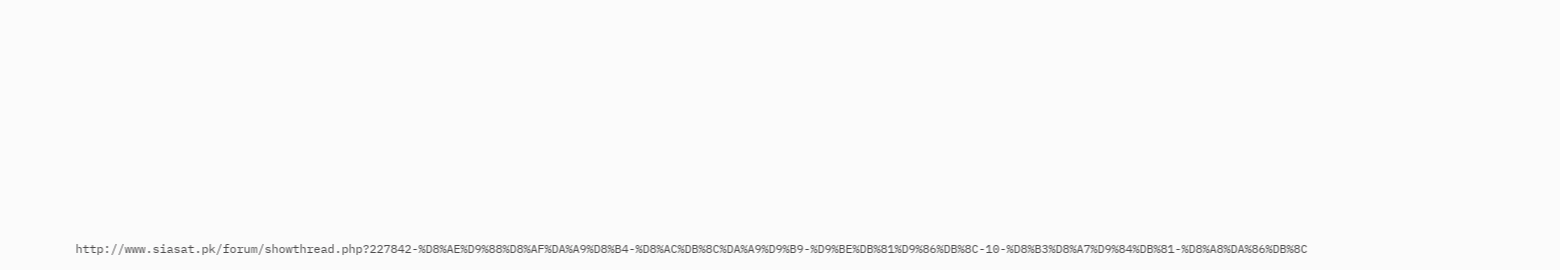http://www.siasat.pk/forum/showthread.php?227842-%D8%AE%D9%88%D8%AF%DA%A9%D8%B4-%D8%AC%DB%8C%DA%A9%D9%B9-%D9%BE%DB%81%D9%86%DB%8C-10-%D8%B3%D8%A7%D9%84%DB%81-%D8%A8%DA%86%DB%8C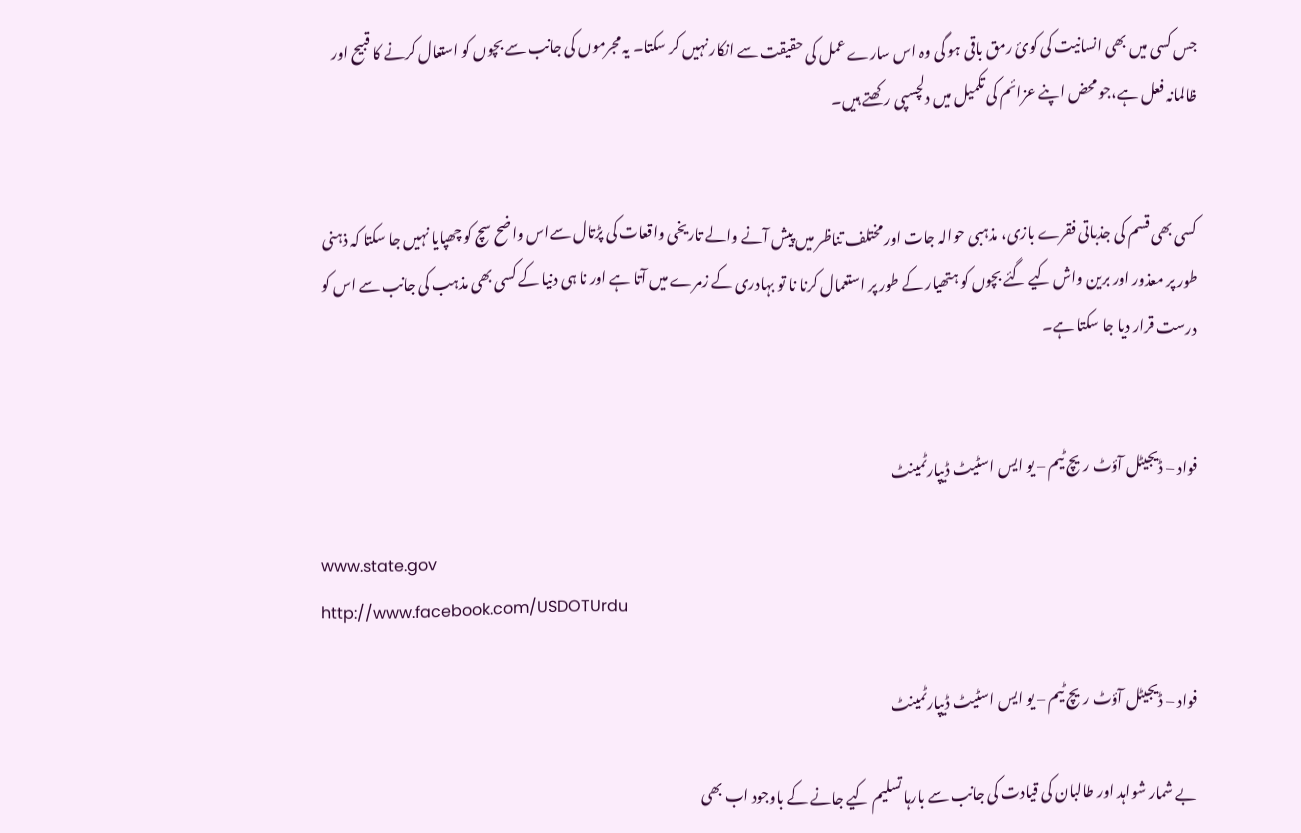جس کسی ميں بھی انسانيت کی کوئ رمق باقی ہو گی وہ اس سارے عمل کی حقيقت سے انکار نہيں کر سکتا۔ يہ مجرموں کی جانب سے بچوں کو استعال کرنے کا قبيح اور ظالمانہ فعل ہے،جو محض اپنے عزائم کی تکمیل ميں دلچسپی رکھتے ہيں۔


کسی بھی قسم کی جذباتی فقرے بازی، مذہبی حوالہ جات اور مختلف تناظر ميں پيش آنے والے تاريخی واقعات کی پڑتال سےاس واضح سچ کو چھپايا نہيں جا سکتا کہ ذہنی طور پر معذور اور برين واش کيے گئے بچوں کو ہتھيار کے طور پر استعمال کرنا نا تو بہادری کے زمرے ميں آتا ہے اور نا ہی دنيا کے کسی بھی مذہب کی جانب سے اس کو درست قرار ديا جا سکتا ہے۔


فواد – ڈيجيٹل آؤٹ ريچ ٹيم – يو ايس اسٹيٹ ڈيپارٹمينٹ

www.state.gov
http://www.facebook.com/USDOTUrdu

فواد – ڈيجيٹل آؤٹ ريچ ٹيم – يو ايس اسٹيٹ ڈيپارٹمينٹ

بے شمار شواہد اور طالبان کی قيادت کی جانب سے بارہا تسليم کيے جانے کے باوجود اب بھی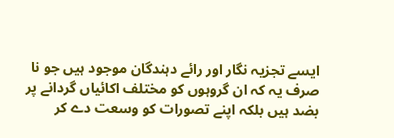ايسے تجزيہ نگار اور رائے دہندگان موجود ہيں جو نا صرف يہ کہ ان گروہوں کو مختلف اکائياں گردانے پر بضد ہيں بلکہ اپنے تصورات کو وسعت دے کر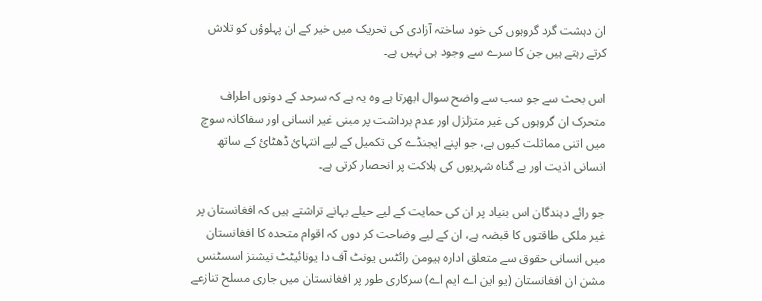ان دہشت گرد گروہوں کی خود ساختہ آزادی کی تحريک ميں خير کے ان پہلوؤں کو تلاش کرتے رہتے ہيں جن کا سرے سے وجود ہی نہيں ہے۔

اس بحث سے جو سب سے واضح سوال ابھرتا ہے وہ يہ ہے کہ سرحد کے دونوں اطراف متحرک ان گروہوں کی غير متزلزل اور عدم برداشت پر مبنی غير انسانی اور سفاکانہ سوچ ميں اتنی مماثلت کيوں ہے، جو اپنے ايجنڈے کی تکميل کے ليے انتہائ ڈھٹائ کے ساتھ انسانی اذيت اور بے گناہ شہريوں کی ہلاکت پر انحصار کرتی ہے۔

جو رائے دہندگان اس بنياد پر ان کی حمايت کے ليے حيلے بہانے تراشتے ہيں کہ افغانستان پر غير ملکی طاقتوں کا قبضہ ہے، ان کے ليے وضاحت کر دوں کہ اقوام متحدہ کا افغانستان ميں انسانی حقوق سے متعلق ادارہ ہيومن رائٹس يونٹ آف دا يونائيٹٹ نيشنز اسسٹنس مشن ان افغانستان (يو اين اے ايم اے) سرکاری طور پر افغانستان میں جاری مسلح تنازعے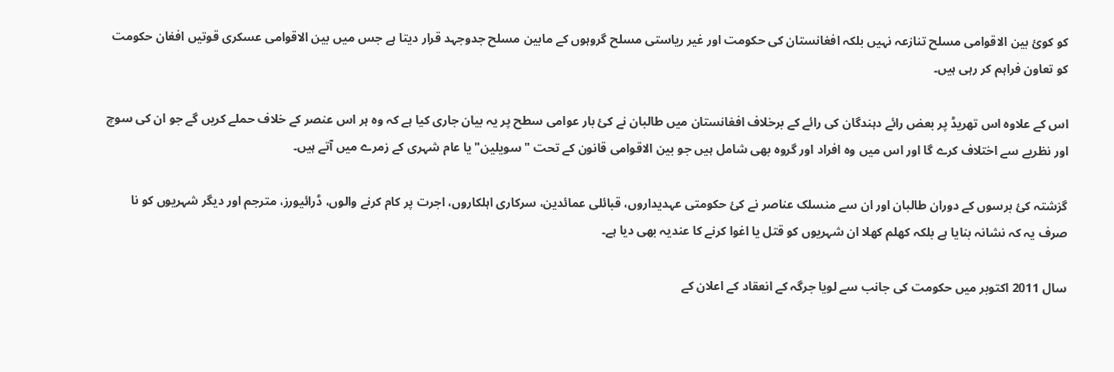کو کوئ بين الاقوامی مسلح تنازعہ نہيں بلکہ افغانستان کی حکومت اور غير رياستی مسلح گروہوں کے مابين مسلح جدوجہد قرار ديتا ہے جس ميں بين الاقوامی عسکری قوتيں افغان حکومت کو تعاون فراہم کر رہی ہیں۔

اس کے علاوہ اس تھريڈ پر بعض رائے دہندگان کی رائے کے برخلاف افغانستان ميں طالبان نے کئ بار عوامی سطح پر يہ بيان جاری کيا ہے کہ وہ ہر اس عنصر کے خلاف حملے کريں گے جو ان کی سوچ اور نظريے سے اختلاف کرے گا اور اس ميں وہ افراد اور گروہ بھی شامل ہيں جو بين الاقوامی قانون کے تحت "سويلين" يا عام شہری کے زمرے ميں آتے ہيں۔

گزشتہ کئ برسوں کے دوران طالبان اور ان سے منسلک عناصر نے کئ حکومتی عہديداروں، قبائلی عمائدين، سرکاری اہلکاروں، اجرت پر کام کرنے والوں، ڈرائيورز، مترجم اور ديگر شہريوں کو نا صرف يہ کہ نشانہ بنايا ہے بلکہ کھلم کھلا ان شہريوں کو قتل يا اغوا کرنے کا عنديہ بھی ديا ہے۔

سال 2011 اکتوبر ميں حکومت کی جانب سے لويا جرگہ کے انعقاد کے اعلان کے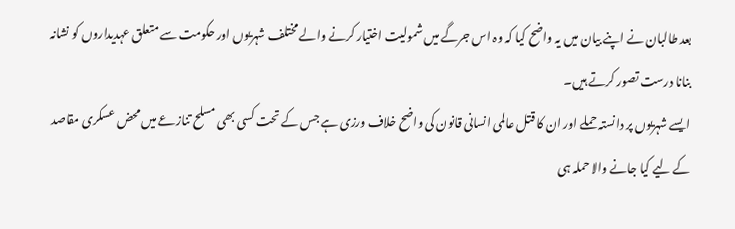بعد طالبان نے اپنے بيان ميں يہ واضح کيا کہ وہ اس جرگے میں شموليت اختيار کرنے والے مختلف شہريوں اور حکومت سے متعلق عہديداروں کو نشانہ بنانا درست تصور کرتے ہيں۔
ايسے شہريوں پر دانستہ حملے اور ان کا قتل عالمی انسانی قانون کی واضح خلاف ورزی ہے جس کے تحت کسی بھی مسلح تنازعے ميں محض عسکری مقاصد کے ليے کيا جانے والا حملہ ہی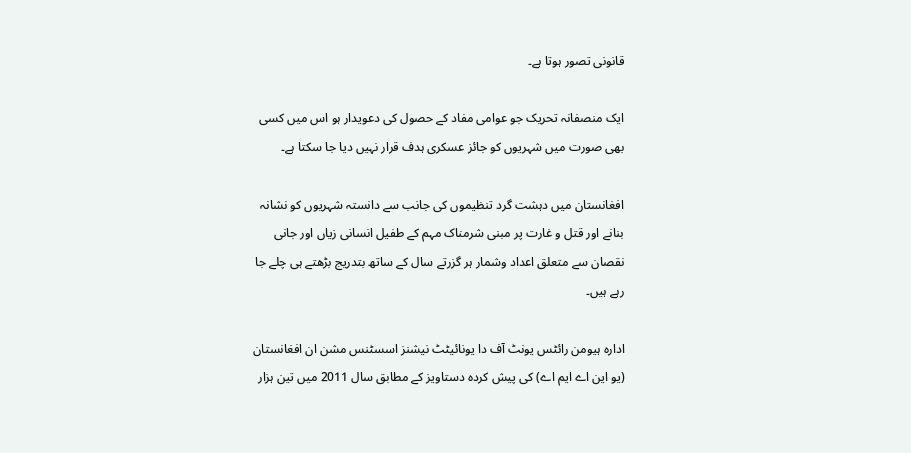قانونی تصور ہوتا ہے۔

ايک منصفانہ تحريک جو عوامی مفاد کے حصول کی دعويدار ہو اس ميں کسی بھی صورت ميں شہريوں کو جائز عسکری ہدف قرار نہيں ديا جا سکتا ہے۔

افغانستان ميں دہشت گرد تنظيموں کی جانب سے دانستہ شہریوں کو نشانہ بنانے اور قتل و غارت پر مبنی شرمناک مہم کے طفيل انسانی زياں اور جانی نقصان سے متعلق اعداد وشمار ہر گزرتے سال کے ساتھ بتدريج بڑھتے ہی چلے جا رہے ہيں۔

ادارہ ہيومن رائٹس يونٹ آف دا يونائيٹٹ نيشنز اسسٹنس مشن ان افغانستان (يو اين اے ايم اے) کی پيش کردہ دستاويز کے مطابق سال 2011 ميں تين ہزار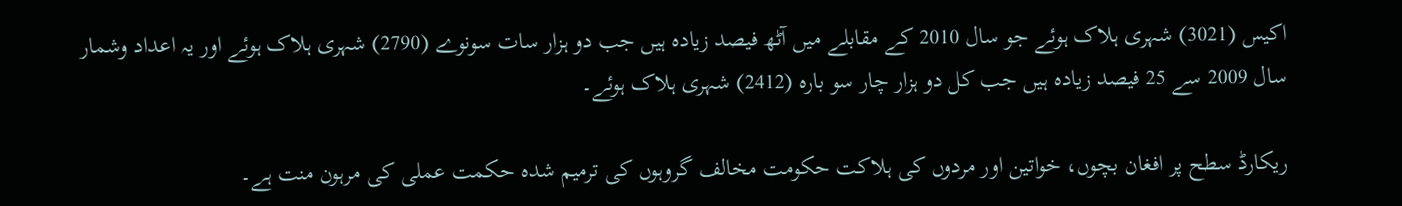اکيس (3021) شہری ہلاک ہوئے جو سال 2010 کے مقابلے ميں آٹھ فيصد زيادہ ہيں جب دو ہزار سات سونوے (2790) شہری ہلاک ہوئے اور يہ اعداد وشمار سال 2009 سے 25 فيصد زيادہ ہيں جب کل دو ہزار چار سو بارہ (2412) شہری ہلاک ہوئے۔

ريکارڈ سطح پر افغان بچوں، خواتين اور مردوں کی ہلاکت حکومت مخالف گروہوں کی ترميم شدہ حکمت عملی کی مرہون منت ہے۔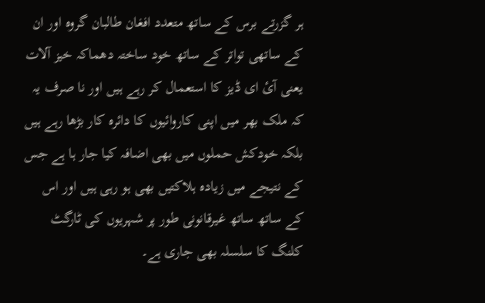ہر گزرتے برس کے ساتھ متعدد افغان طالبان گروہ اور ان کے ساتھی تواتر کے ساتھ خود ساختہ دھماکہ خيز آلات يعنی آئ ای ڈيز کا استعمال کر رہے ہيں اور نا صرف يہ کہ ملک بھر ميں اپنی کاروائيوں کا دائرہ کار بڑھا رہے ہيں بلکہ خودکش حملوں ميں بھی اضافہ کيا جار ہا ہے جس کے نتيجے ميں زيادہ ہلاکتيں بھی ہو رہی ہيں اور اس کے ساتھ ساتھ غيرقانونی طور پر شہريوں کی ٹارگٹ کلنگ کا سلسلہ بھی جاری ہے۔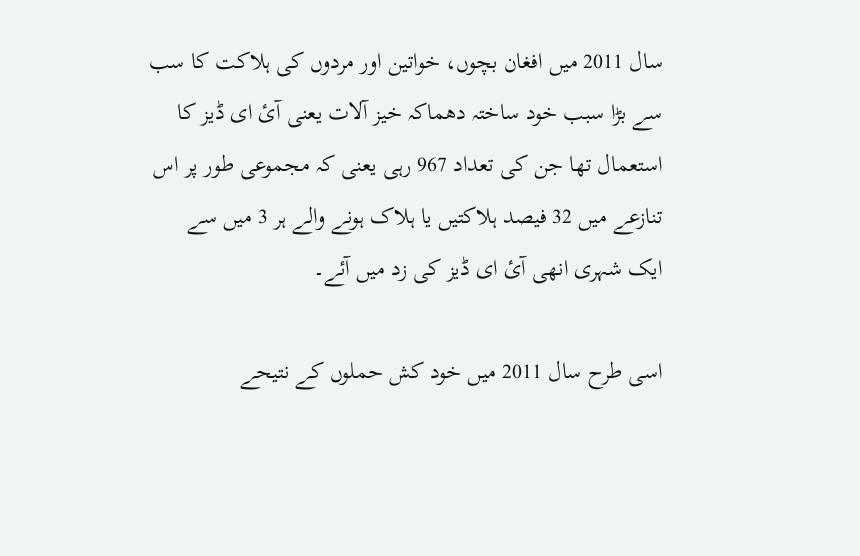سال 2011 ميں افغان بچوں، خواتين اور مردوں کی ہلاکت کا سب سے بڑا سبب خود ساختہ دھماکہ خيز آلات يعنی آئ ای ڈيز کا استعمال تھا جن کی تعداد 967 رہی يعنی کہ مجموعی طور پر اس تنازعے ميں 32 فيصد ہلاکتيں يا ہلاک ہونے والے ہر 3 ميں سے ايک شہری انھی آئ ای ڈيز کی زد ميں آئے۔

اسی طرح سال 2011 ميں خود کش حملوں کے نتيحے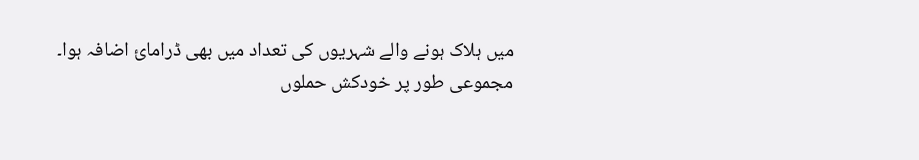ميں ہلاک ہونے والے شہريوں کی تعداد ميں بھی ڈرامائ اضافہ ہوا۔ مجموعی طور پر خودکش حملوں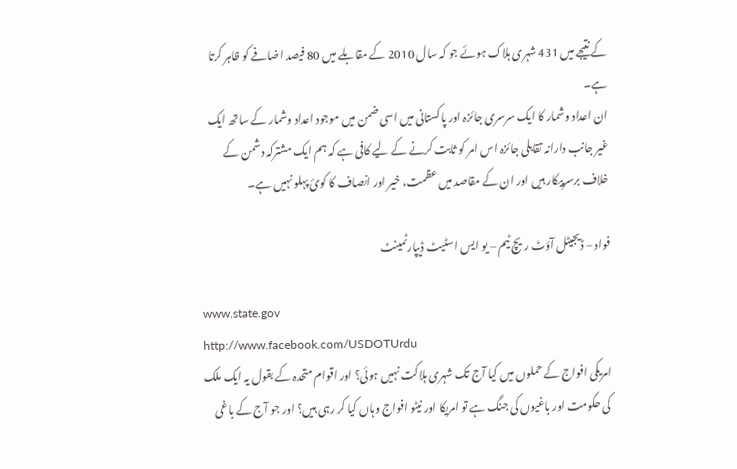کے نتيجے ميں 431 شہری ہلاک ہوئے جو کہ سال 2010 کے مقابلے ميں 80 فيصد اضافے کو ظاہر کرتا ہے۔
ان اعداد وشمار کا ايک سرسری جائزہ اور پاکستانی ميں اسی ضمن ميں موجود اعداد وشمار کے ساتھ ايک غير جانب دارانہ تقابلی جائزہ اس امر کو ثابت کرنے کے ليے کافی ہے کہ ہم ايک مشترکہ دشمن کے خلاف برسرپيکار ہيں اور ان کے مقاصد ميں عظمت، خير اور انصاف کا کوئ پہلو نہيں ہے۔

فواد – ڈيجيٹل آؤٹ ريچ ٹيم – يو ايس اسٹيٹ ڈيپارٹمينٹ

www.state.gov
http://www.facebook.com/USDOTUrdu
امریکی افواج کے حملوں میں کیا آج تک شہری ہلاکت نہیں ہوئی؟ اور اقوام متحدہ کے بقول یہ ایک ملک کی حکومت اور باغیوں کی جنگ ہے تو امریکا اور نیٹو افواج وہاں کیا کر رہی ہیں؟ اور جو آج کے باغی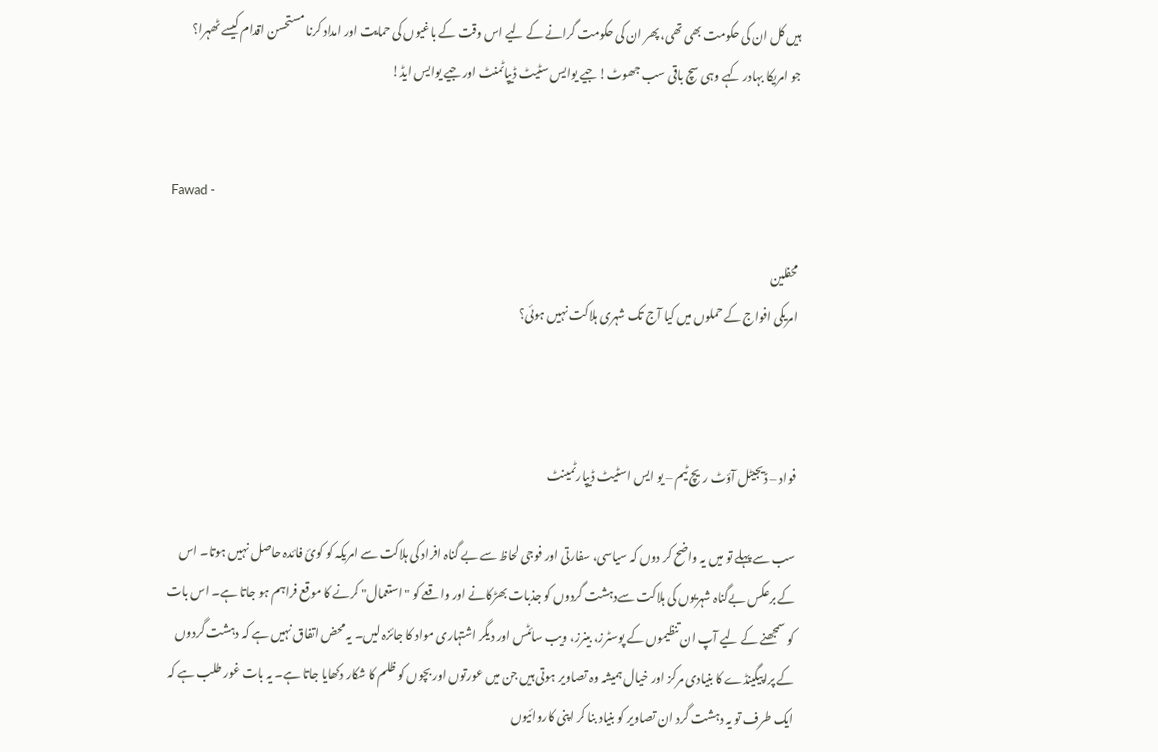ہیں کل ان کی حکومت بھی تھی، پھر ان کی حکومت گرانے کے لیے اس وقت کے باغیوں کی حمایت اور امداد کرنا مستحسن اقدام کیسے ٹھہرا؟
جو امریکا بہادر کہے وہی سچ باقی سب جھوٹ! جیے یوایس سٹیٹ ڈیپاٹمنٹ اور جیے یوایس ایڈ!


Fawad -

محفلین
امریکی افواج کے حملوں میں کیا آج تک شہری ہلاکت نہیں ہوئی؟



فواد – ڈيجيٹل آؤٹ ريچ ٹيم – يو ايس اسٹيٹ ڈيپارٹمينٹ

سب سے پہلے تو ميں يہ واضح کر دوں کہ سياسی، سفارتی اور فوجی لحاظ سے بے گناہ افراد کی ہلاکت سے امريکہ کو کوئ فائدہ حاصل نہيں ہوتا۔ اس کے برعکس بےگناہ شہريوں کی ہلاکت سےدہشت گردوں کو جذبات بھڑکانے اور واقعے کو "استعمال" کرنے کا موقع فراہم ہو جاتا ہے۔ اس بات کو سمجھنے کے ليے آپ ان تنظيموں کے پوسٹرز، بينرز، ويب سائٹس اور ديگر اشتہاری مواد کا جائزہ ليں۔ يہ محض اتفاق نہيں ہے کہ دہشت گردوں کے پراپيگينڈے کا بنيادی مرکز اور خيال ہميشہ وہ تصاوير ہوتی ہيں جن ميں عورتوں اور بچوں کو ظلم کا شکار دکھايا جاتا ہے۔ يہ بات غور طلب ہے کہ ايک طرف تو يہ دہشت گرد ان تصاوير کو بنياد بنا کر اپنی کاروائيوں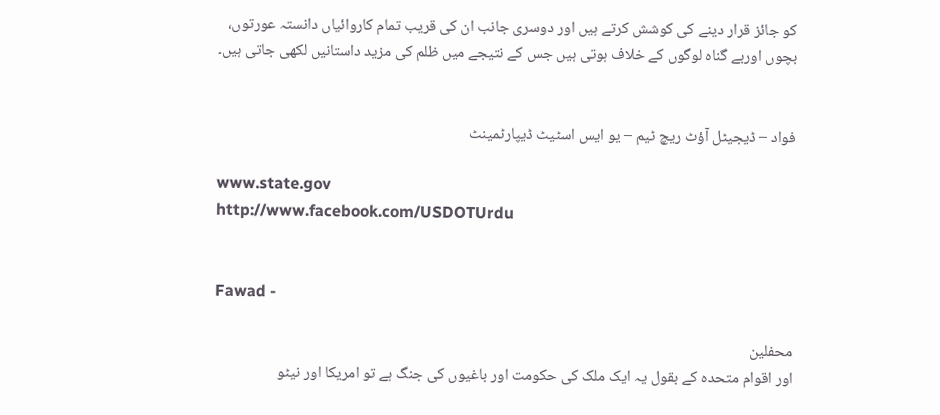کو جائز قرار دينے کی کوشش کرتے ہیں اور دوسری جانب ان کی قريب تمام کاروائياں دانستہ عورتوں، بچوں اوربے گناہ لوگوں کے خلاف ہوتی ہيں جس کے نتيجے ميں ظلم کی مزيد داستانيں لکھی جاتی ہيں۔


فواد – ڈيجيٹل آؤٹ ريچ ٹيم – يو ايس اسٹيٹ ڈيپارٹمينٹ

www.state.gov
http://www.facebook.com/USDOTUrdu


Fawad -

محفلین
اور اقوام متحدہ کے بقول یہ ایک ملک کی حکومت اور باغیوں کی جنگ ہے تو امریکا اور نیٹو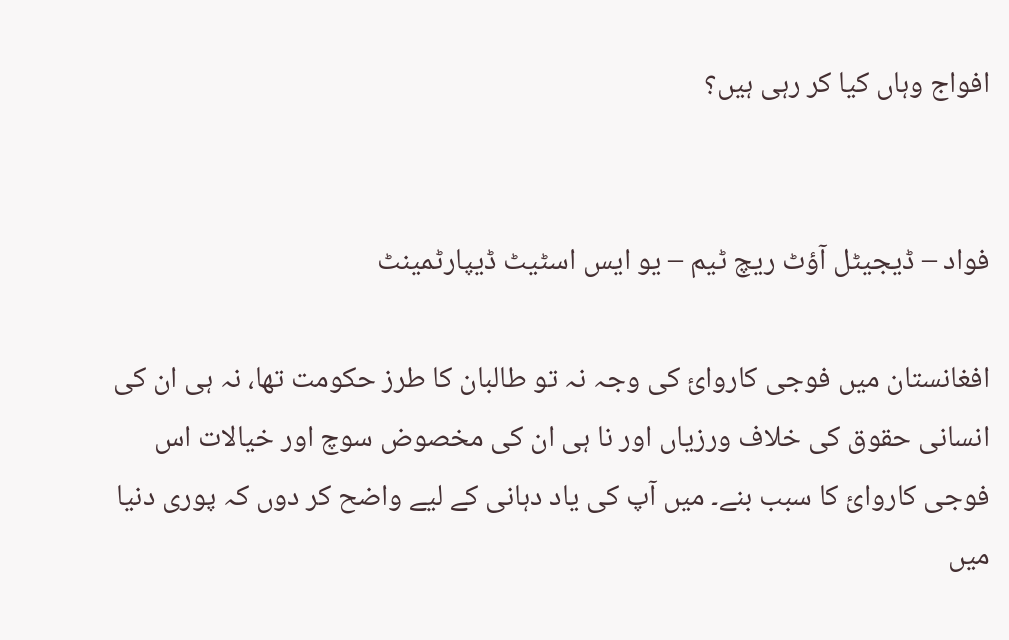افواج وہاں کیا کر رہی ہیں؟


فواد – ڈيجيٹل آؤٹ ريچ ٹيم – يو ايس اسٹيٹ ڈيپارٹمينٹ

افغانستان ميں فوجی کاروائ کی وجہ نہ تو طالبان کا طرز حکومت تھا، نہ ہی ان کی انسانی حقوق کی خلاف ورزياں اور نا ہی ان کی مخصوض سوچ اور خيالات اس فوجی کاروائ کا سبب بنے۔ ميں آپ کی ياد دہانی کے ليے واضح کر دوں کہ پوری دنيا ميں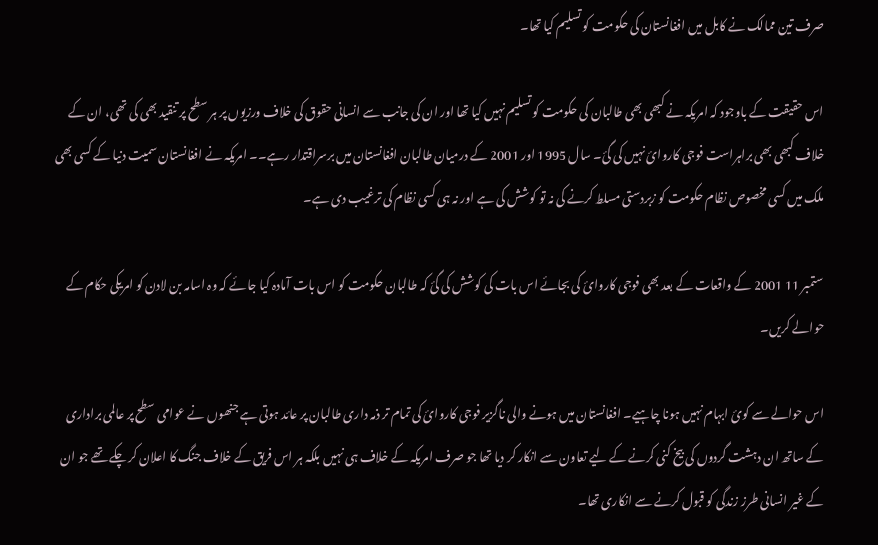صرف تين ممالک نے کابل ميں افغانستان کی حکومت کو تسليم کيا تھا۔

اس حقيقت کے باوجود کہ امريکہ نے کبھی بھی طالبان کی حکومت کو تسليم نہيں کيا تھا اور ان کی جانب سے انسانی حقوق کی خلاف ورزيوں پر ہر سطح پر تنقيد بھی کی تھی، ان کے خلاف کبھی بھی براہراست فوجی کاروائ نہيں کی گئ۔ سال 1995 اور 2001 کے درميان طالبان افغانستان ميں برسراقتدار رہے۔۔ امريکہ نے افغانستان سميت دنيا کے کسی بھی ملک ميں کسی مخصوص نظام حکومت کو زبردستی مسلط کرنے کی نہ تو کوشش کی ہے اور نہ ہی کسی نظام کی ترغيب دی ہے۔

ستمبر 11 2001 کے واقعات کے بعد بھی فوجی کاروائ کی بجائے اس بات کی کوشش کی گئ کہ طالبان حکومت کو اس بات آمادہ کيا جائے کہ وہ اسامہ بن لادن کو امريکی حکام کے حوالے کريں۔

اس حوالے سے کوئ ابہام نہيں ہونا چاہيے۔ افغانستان ميں ہونے والی ناگزير فوجی کاروائ کی تمام تر ذمہ داری طالبان پر عائد ہوتی ہے جنھوں نے عوامی سطح پر عالمی براداری کے ساتھ ان دہشت گردوں کی بيخ کنی کرنے کے ليے تعاون سے انکار کر ديا تھا جو صرف امريکہ کے خلاف ہی نہيں بلکہ ہر اس فريق کے خلاف جنگ کا اعلان کر چکے تھے جو ان کے غير انسانی طرز زندگی کو قبول کرنے سے انکاری تھا۔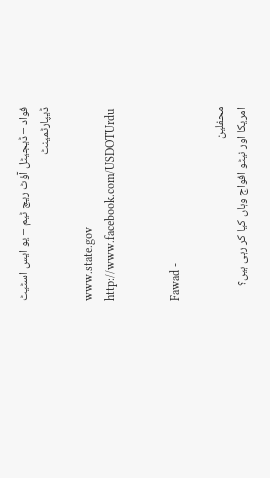فواد – ڈيجيٹل آؤٹ ريچ ٹيم – يو ايس اسٹيٹ ڈيپارٹمينٹ

www.state.gov
http://www.facebook.com/USDOTUrdu


Fawad -

محفلین
امریکا اور نیٹو افواج وہاں کیا کر رہی ہیں؟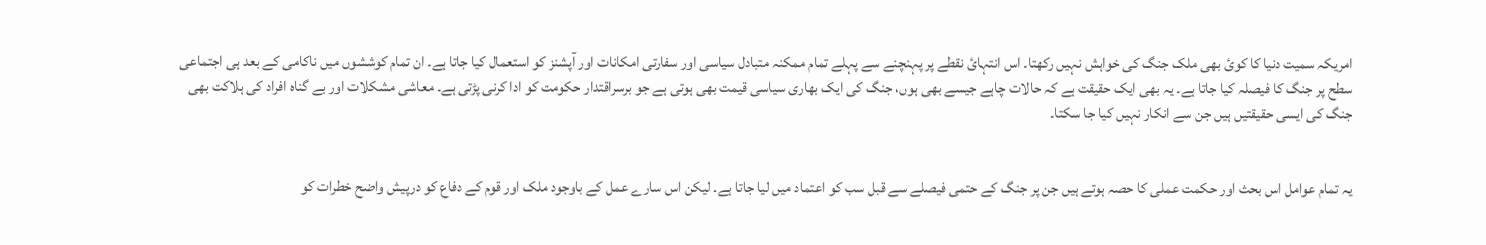امريکہ سميت دنيا کا کوئ بھی ملک جنگ کی خواہش نہيں رکھتا۔ اس انتہائ نقطے پر پہنچنے سے پہلے تمام ممکنہ متبادل سياسی اور سفارتی امکانات اور آپشنز کو استعمال کيا جاتا ہے۔ ان تمام کوششوں ميں ناکامی کے بعد ہی اجتماعی سطح پر جنگ کا فيصلہ کيا جاتا ہے۔ يہ بھی ايک حقیقت ہے کہ حالات چاہے جيسے بھی ہوں، جنگ کی ايک بھاری سياسی قيمت بھی ہوتی ہے جو برسراقتدار حکومت کو ادا کرنی پڑتی ہے۔ معاشی مشکلات اور بے گناہ افراد کی ہلاکت بھی جنگ کی ايسی حقيقتيں ہيں جن سے انکار نہيں کيا جا سکتا۔


يہ تمام عوامل اس بحث اور حکمت عملی کا حصہ ہوتے ہیں جن پر جنگ کے حتمی فيصلے سے قبل سب کو اعتماد ميں لیا جاتا ہے۔ ليکن اس سارے عمل کے باوجود ملک اور قوم کے دفاع کو درپيش واضح خطرات کو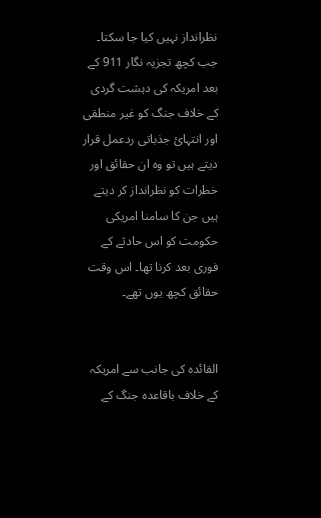نظرانداز نہيں کيا جا سکتا۔ جب کچھ تجزيہ نگار 911 کے بعد امريکہ کی دہشت گردی کے خلاف جنگ کو غير منطقی اور انتہائ جذباتی ردعمل قرار ديتے ہيں تو وہ ان حقائق اور خطرات کو نظرانداز کر ديتے ہيں جن کا سامنا امريکی حکومت کو اس حادثے کے فوری بعد کرنا تھا۔ اس وقت حقائق کچھ يوں تھے۔


القائدہ کی جانب سے امريکہ کے خلاف باقاعدہ جنگ کے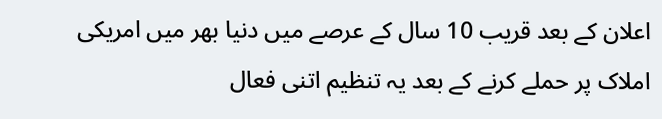اعلان کے بعد قريب 10 سال کے عرصے ميں دنيا بھر ميں امريکی املاک پر حملے کرنے کے بعد يہ تنظيم اتنی فعال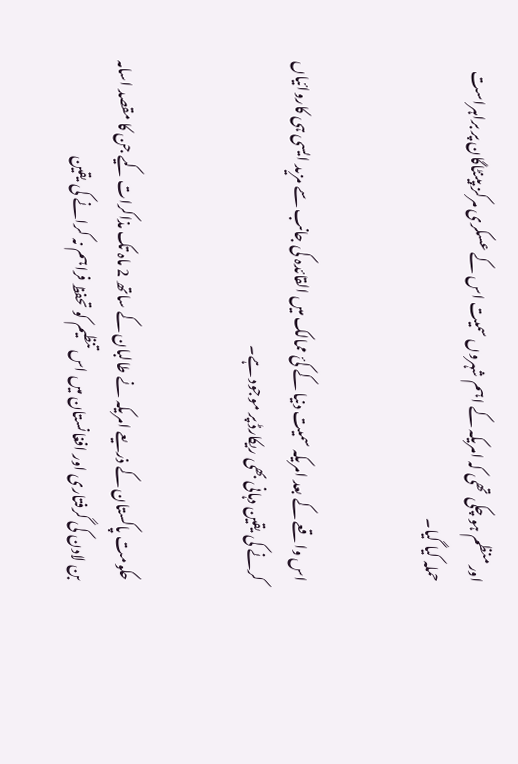اور منظم ہو چکی تھی کہ امريکہ کے اہم شہروں سميت اس کے عسکری مرکز پينٹاگان پر براہراست حملہ کيا گيا۔


اس واقعے کے بعد امريکہ سميت دنيا کے کئ ممالک ميں القائدہ کی جانب سے مزيد ايسی ہی کاروائياں کرنے کی يقين دہانی بھی ريکارڈ پر موجود ہے۔


حکومت پاکستان کے ذريعے امريکہ نے طالبان کے ساتھ 2 ماہ تک مذاکرات کيے جن کا مقصد اسامہ بن لادن کی گرفتاری اور افغانستان ميں اس تنظيم کو تحفظ فراہم نہ کرانے کی يقين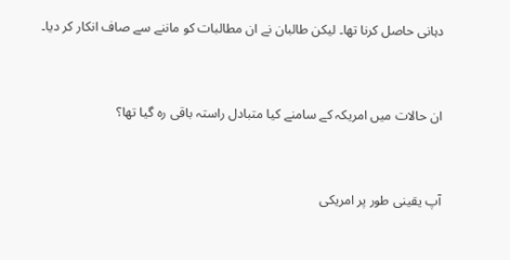دہانی حاصل کرنا تھا۔ ليکن طالبان نے ان مطالبات کو ماننے سے صاف انکار کر ديا۔


ان حالات ميں امريکہ کے سامنے کيا متبادل راستہ باقی رہ گيا تھا؟


آپ يقينی طور پر امريکی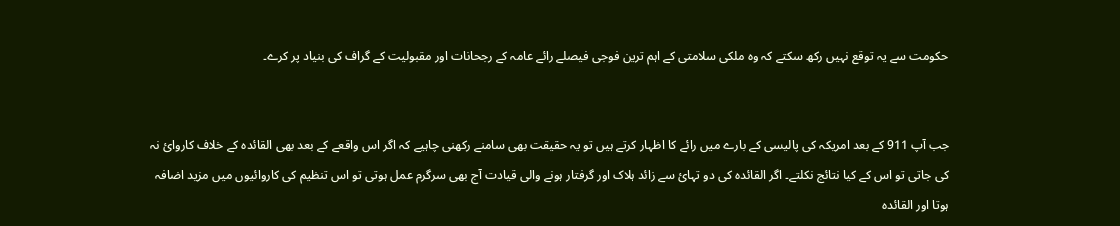حکومت سے يہ توقع نہيں رکھ سکتے کہ وہ ملکی سلامتی کے اہم ترين فوجی فيصلے رائے عامہ کے رجحانات اور مقبوليت کے گراف کی بنياد پر کرے۔


جب آپ 911 کے بعد امريکہ کی پاليسی کے بارے ميں رائے کا اظہار کرتے ہیں تو يہ حقیقت بھی سامنے رکھنی چاہيے کہ اگر اس واقعے کے بعد بھی القائدہ کے خلاف کاروائ نہ کی جاتی تو اس کے کيا نتائج نکلتے۔ اگر القائدہ کی دو تہائ سے زائد ہلاک اور گرفتار ہونے والی قيادت آج بھی سرگرم عمل ہوتی تو اس تنظيم کی کاروائيوں ميں مزيد اضافہ ہوتا اور القائدہ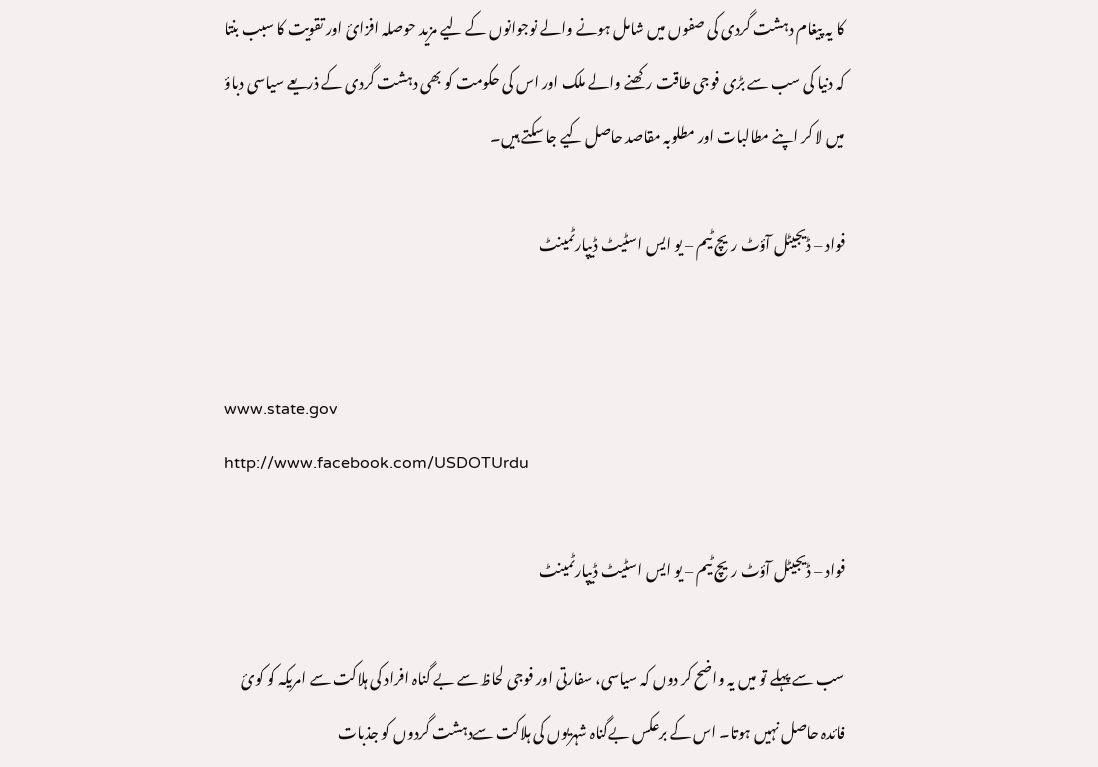کا يہ پيغام دہشت گردی کی صفوں ميں شامل ہونے والے نوجوانوں کے ليے مزيد حوصلہ افزائ اور تقويت کا سبب بنتا کہ دنيا کی سب سے بڑی فوجی طاقت رکھنے والے ملک اور اس کی حکومت کو بھی دہشت گردی کے ذريعے سياسی دباؤ ميں لا کر اپنے مطالبات اور مطلوبہ مقاصد حاصل کيے جا سکتے ہیں۔

فواد – ڈيجيٹل آؤٹ ريچ ٹيم – يو ايس اسٹيٹ ڈيپارٹمينٹ


www.state.gov
http://www.facebook.com/USDOTUrdu

فواد – ڈيجيٹل آؤٹ ريچ ٹيم – يو ايس اسٹيٹ ڈيپارٹمينٹ

سب سے پہلے تو ميں يہ واضح کر دوں کہ سياسی، سفارتی اور فوجی لحاظ سے بے گناہ افراد کی ہلاکت سے امريکہ کو کوئ فائدہ حاصل نہيں ہوتا۔ اس کے برعکس بےگناہ شہريوں کی ہلاکت سےدہشت گردوں کو جذبات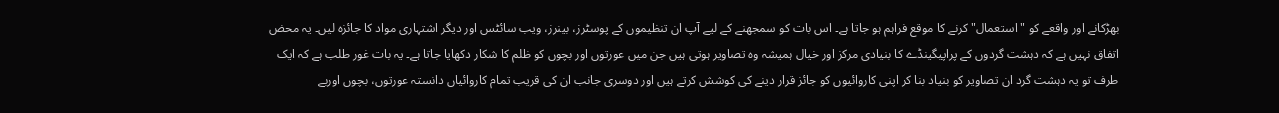بھڑکانے اور واقعے کو "استعمال" کرنے کا موقع فراہم ہو جاتا ہے۔ اس بات کو سمجھنے کے ليے آپ ان تنظيموں کے پوسٹرز، بينرز، ويب سائٹس اور ديگر اشتہاری مواد کا جائزہ ليں۔ يہ محض اتفاق نہيں ہے کہ دہشت گردوں کے پراپيگينڈے کا بنيادی مرکز اور خيال ہميشہ وہ تصاوير ہوتی ہيں جن ميں عورتوں اور بچوں کو ظلم کا شکار دکھايا جاتا ہے۔ يہ بات غور طلب ہے کہ ايک طرف تو يہ دہشت گرد ان تصاوير کو بنياد بنا کر اپنی کاروائيوں کو جائز قرار دينے کی کوشش کرتے ہیں اور دوسری جانب ان کی قريب تمام کاروائياں دانستہ عورتوں، بچوں اوربے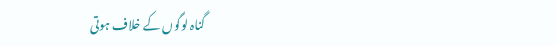گناہ لوگوں کے خلاف ہوتی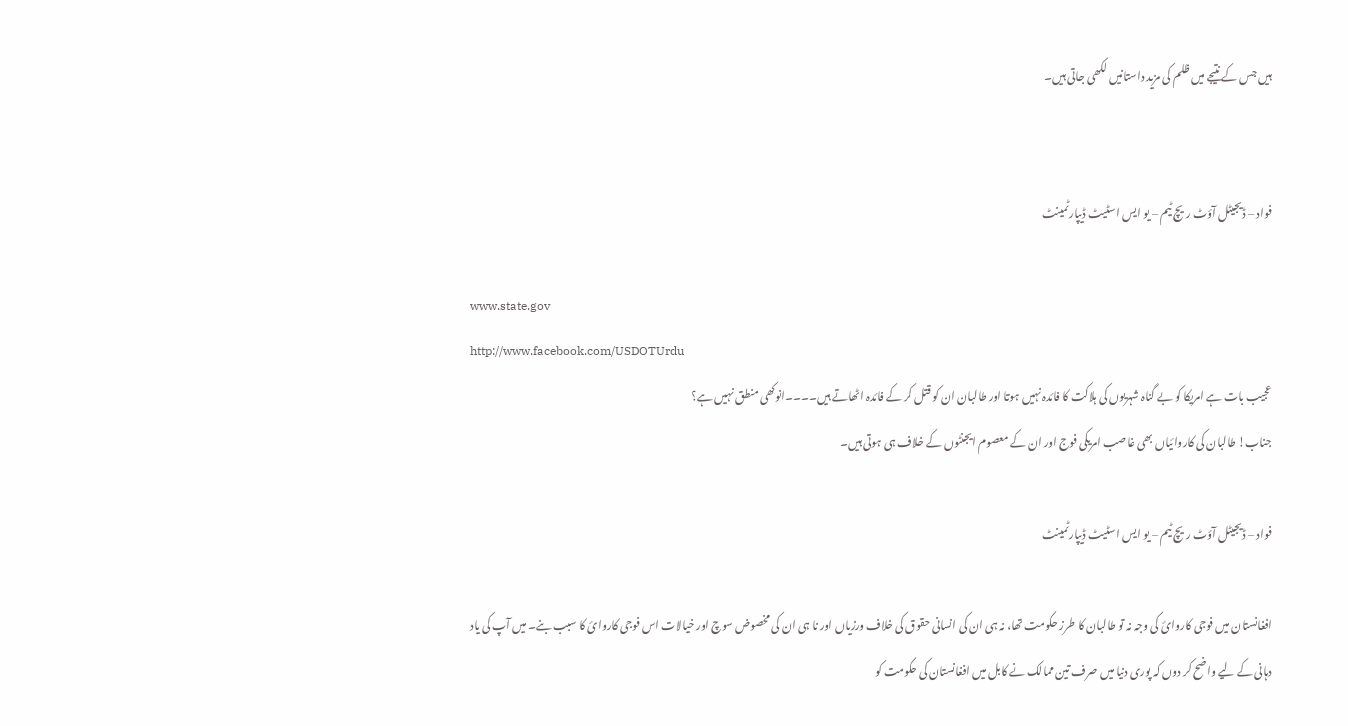ہيں جس کے نتيجے ميں ظلم کی مزيد داستانيں لکھی جاتی ہيں۔


فواد – ڈيجيٹل آؤٹ ريچ ٹيم – يو ايس اسٹيٹ ڈيپارٹمينٹ

www.state.gov
http://www.facebook.com/USDOTUrdu
عجیب بات ہے امریکا کو بے گناہ شہریوں کی ہلاکت کا فائدہ نہیں ہوتا اور طالبان ان کو قتل کر کے فائدہ اٹھاتے ہیں۔۔۔۔انوکھی منطق نہیں ہے؟
جناب! طالبان کی کاروائیاں بھی غاصب امریکی فوج اور ان کے معصوم ایجنٹوں کے خلاف ہی ہوتی ہیں۔

فواد – ڈيجيٹل آؤٹ ريچ ٹيم – يو ايس اسٹيٹ ڈيپارٹمينٹ

افغانستان ميں فوجی کاروائ کی وجہ نہ تو طالبان کا طرز حکومت تھا، نہ ہی ان کی انسانی حقوق کی خلاف ورزياں اور نا ہی ان کی مخصوض سوچ اور خيالات اس فوجی کاروائ کا سبب بنے۔ ميں آپ کی ياد دہانی کے ليے واضح کر دوں کہ پوری دنيا ميں صرف تين ممالک نے کابل ميں افغانستان کی حکومت کو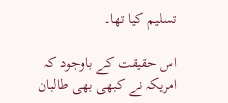تسليم کيا تھا۔

اس حقيقت کے باوجود کہ امريکہ نے کبھی بھی طالبان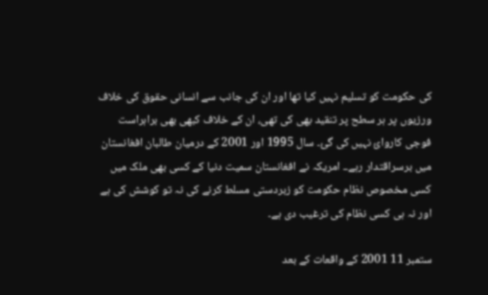کی حکومت کو تسليم نہيں کيا تھا اور ان کی جانب سے انسانی حقوق کی خلاف ورزيوں پر ہر سطح پر تنقيد بھی کی تھی، ان کے خلاف کبھی بھی براہراست فوجی کاروائ نہيں کی گئ۔ سال 1995 اور 2001 کے درميان طالبان افغانستان ميں برسراقتدار رہے۔۔ امريکہ نے افغانستان سميت دنيا کے کسی بھی ملک ميں کسی مخصوص نظام حکومت کو زبردستی مسلط کرنے کی نہ تو کوشش کی ہے اور نہ ہی کسی نظام کی ترغيب دی ہے۔

ستمبر 11 2001 کے واقعات کے بعد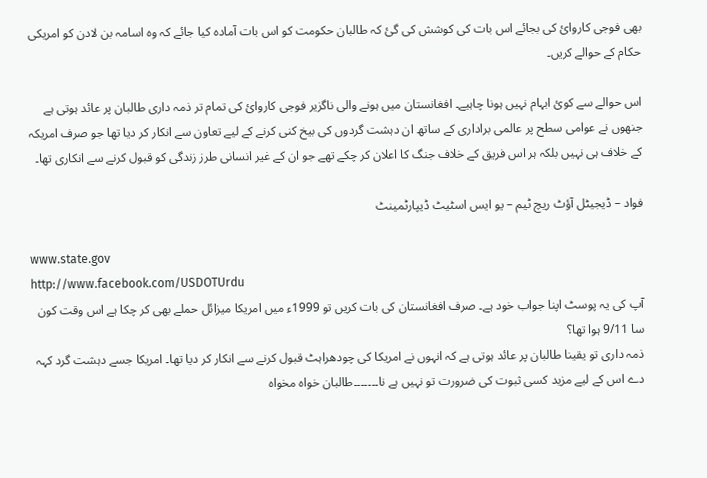بھی فوجی کاروائ کی بجائے اس بات کی کوشش کی گئ کہ طالبان حکومت کو اس بات آمادہ کيا جائے کہ وہ اسامہ بن لادن کو امريکی حکام کے حوالے کريں۔

اس حوالے سے کوئ ابہام نہيں ہونا چاہيے۔ افغانستان ميں ہونے والی ناگزير فوجی کاروائ کی تمام تر ذمہ داری طالبان پر عائد ہوتی ہے جنھوں نے عوامی سطح پر عالمی براداری کے ساتھ ان دہشت گردوں کی بيخ کنی کرنے کے ليے تعاون سے انکار کر ديا تھا جو صرف امريکہ کے خلاف ہی نہيں بلکہ ہر اس فريق کے خلاف جنگ کا اعلان کر چکے تھے جو ان کے غير انسانی طرز زندگی کو قبول کرنے سے انکاری تھا۔

فواد – ڈيجيٹل آؤٹ ريچ ٹيم – يو ايس اسٹيٹ ڈيپارٹمينٹ

www.state.gov
http://www.facebook.com/USDOTUrdu
آپ کی یہ پوسٹ اپنا جواب خود ہے۔ صرف افغانستان کی بات کریں تو 1999ء میں امریکا میزائل حملے بھی کر چکا ہے اس وقت کون سا 9/11 ہوا تھا؟
ذمہ داری تو یقینا طالبان پر عائد ہوتی ہے کہ انہوں نے امریکا کی چودھراہٹ قبول کرنے سے انکار کر دیا تھا۔ امریکا جسے دہشت گرد کہہ دے اس کے لیے مزید کسی ثبوت کی ضرورت تو نہیں ہے نا۔۔۔۔۔۔۔طالبان خواہ مخواہ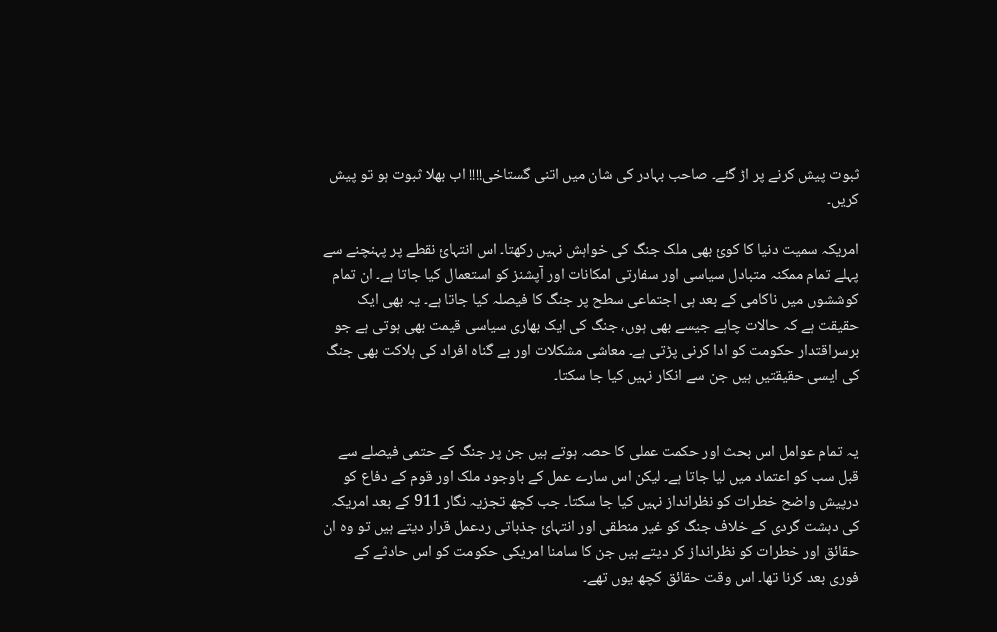ثبوت پیش کرنے پر اڑ گئے۔ صاحب بہادر کی شان میں اتنی گستاخی!!!! اب بھلا ثبوت ہو تو پیش کریں۔

امريکہ سميت دنيا کا کوئ بھی ملک جنگ کی خواہش نہيں رکھتا۔ اس انتہائ نقطے پر پہنچنے سے پہلے تمام ممکنہ متبادل سياسی اور سفارتی امکانات اور آپشنز کو استعمال کيا جاتا ہے۔ ان تمام کوششوں ميں ناکامی کے بعد ہی اجتماعی سطح پر جنگ کا فيصلہ کيا جاتا ہے۔ يہ بھی ايک حقیقت ہے کہ حالات چاہے جيسے بھی ہوں، جنگ کی ايک بھاری سياسی قيمت بھی ہوتی ہے جو برسراقتدار حکومت کو ادا کرنی پڑتی ہے۔ معاشی مشکلات اور بے گناہ افراد کی ہلاکت بھی جنگ کی ايسی حقيقتيں ہيں جن سے انکار نہيں کيا جا سکتا۔


يہ تمام عوامل اس بحث اور حکمت عملی کا حصہ ہوتے ہیں جن پر جنگ کے حتمی فيصلے سے قبل سب کو اعتماد ميں لیا جاتا ہے۔ ليکن اس سارے عمل کے باوجود ملک اور قوم کے دفاع کو درپيش واضح خطرات کو نظرانداز نہيں کيا جا سکتا۔ جب کچھ تجزيہ نگار 911 کے بعد امريکہ کی دہشت گردی کے خلاف جنگ کو غير منطقی اور انتہائ جذباتی ردعمل قرار ديتے ہيں تو وہ ان حقائق اور خطرات کو نظرانداز کر ديتے ہيں جن کا سامنا امريکی حکومت کو اس حادثے کے فوری بعد کرنا تھا۔ اس وقت حقائق کچھ يوں تھے۔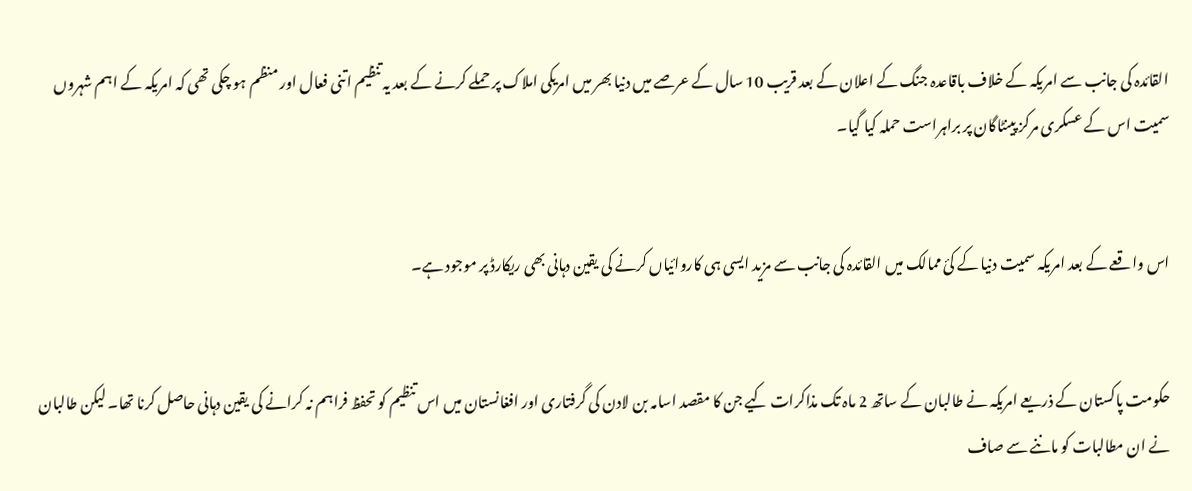القائدہ کی جانب سے امريکہ کے خلاف باقاعدہ جنگ کے اعلان کے بعد قريب 10 سال کے عرصے ميں دنيا بھر ميں امريکی املاک پر حملے کرنے کے بعد يہ تنظيم اتنی فعال اور منظم ہو چکی تھی کہ امريکہ کے اہم شہروں سميت اس کے عسکری مرکز پينٹاگان پر براہراست حملہ کيا گيا۔


اس واقعے کے بعد امريکہ سميت دنيا کے کئ ممالک ميں القائدہ کی جانب سے مزيد ايسی ہی کاروائياں کرنے کی يقين دہانی بھی ريکارڈ پر موجود ہے۔


حکومت پاکستان کے ذريعے امريکہ نے طالبان کے ساتھ 2 ماہ تک مذاکرات کيے جن کا مقصد اسامہ بن لادن کی گرفتاری اور افغانستان ميں اس تنظيم کو تحفظ فراہم نہ کرانے کی يقين دہانی حاصل کرنا تھا۔ ليکن طالبان نے ان مطالبات کو ماننے سے صاف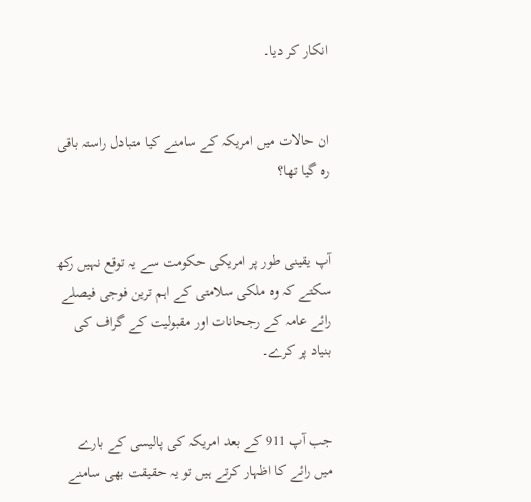انکار کر ديا۔


ان حالات ميں امريکہ کے سامنے کيا متبادل راستہ باقی رہ گيا تھا؟


آپ يقينی طور پر امريکی حکومت سے يہ توقع نہيں رکھ سکتے کہ وہ ملکی سلامتی کے اہم ترين فوجی فيصلے رائے عامہ کے رجحانات اور مقبوليت کے گراف کی بنياد پر کرے۔


جب آپ 911 کے بعد امريکہ کی پاليسی کے بارے ميں رائے کا اظہار کرتے ہیں تو يہ حقیقت بھی سامنے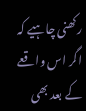رکھنی چاہيے کہ اگر اس واقعے کے بعد بھی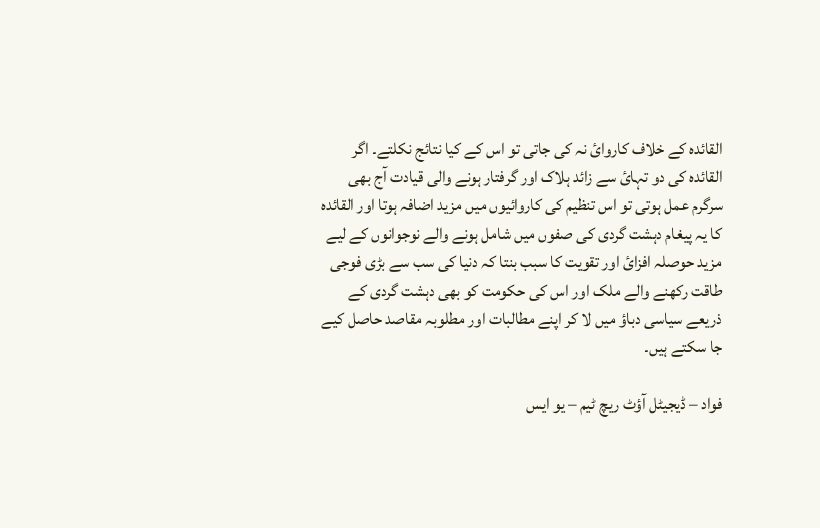القائدہ کے خلاف کاروائ نہ کی جاتی تو اس کے کيا نتائج نکلتے۔ اگر القائدہ کی دو تہائ سے زائد ہلاک اور گرفتار ہونے والی قيادت آج بھی سرگرم عمل ہوتی تو اس تنظيم کی کاروائيوں ميں مزيد اضافہ ہوتا اور القائدہ کا يہ پيغام دہشت گردی کی صفوں ميں شامل ہونے والے نوجوانوں کے ليے مزيد حوصلہ افزائ اور تقويت کا سبب بنتا کہ دنيا کی سب سے بڑی فوجی طاقت رکھنے والے ملک اور اس کی حکومت کو بھی دہشت گردی کے ذريعے سياسی دباؤ ميں لا کر اپنے مطالبات اور مطلوبہ مقاصد حاصل کيے جا سکتے ہیں۔

فواد – ڈيجيٹل آؤٹ ريچ ٹيم – يو ايس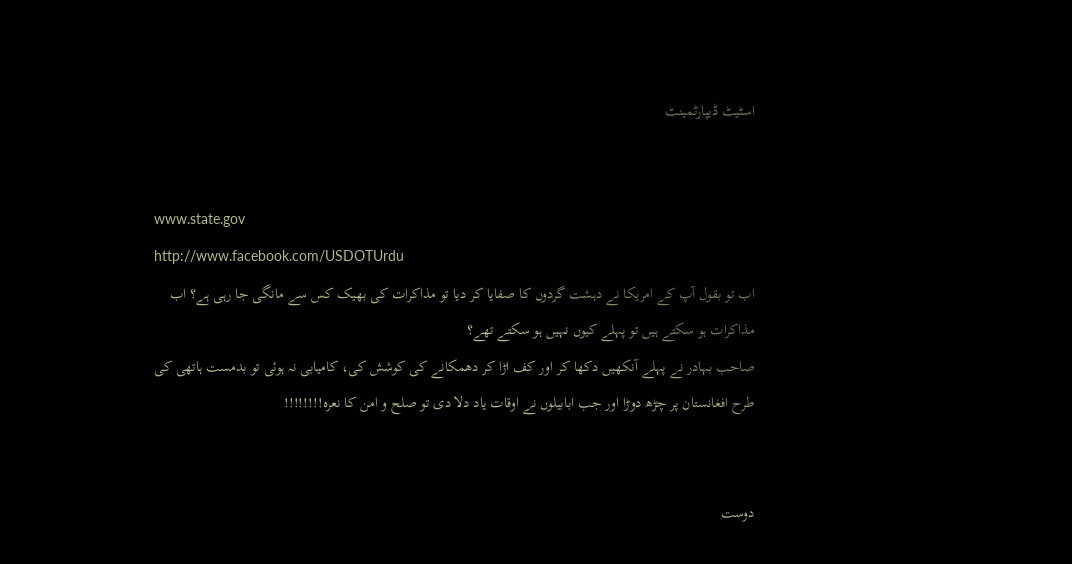اسٹيٹ ڈيپارٹمينٹ


www.state.gov
http://www.facebook.com/USDOTUrdu
اب تو بقول آپ کے امریکا نے دہشت گردوں کا صفایا کر دیا تو مذاکرات کی بھیک کس سے مانگی جا رہی ہے؟ اب مذاکرات ہو سکتے ہیں تو پہلے کیوں نہیں ہو سکتے تھے؟
صاحب بہادر نے پہلے آنکھیں دکھا کر اور کف اڑا کر دھمکانے کی کوشش کی، کامیابی نہ ہوئی تو بدمست ہاتھی کی طرح افغانستان پر چڑھ دوڑا اور جب ابابیلوں نے اوقات یاد دلا دی تو صلح و امن کا نعرہ!!!!!!!!


دوست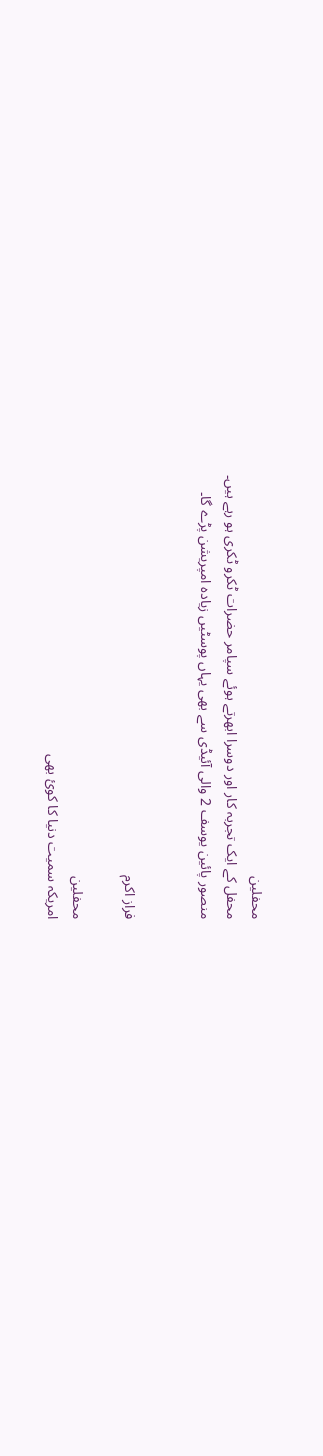محفلین
محفل کے ایک تجربہ کار اور دوسرا ابھرتے ہوئے سپامر حضرات ٹکرو ٹکری ہو رہے ہیں۔
منصور پائین یوسف 2 والی آئیڈی سے بھی یہاں پوسٹیں زیادہ امپریشن پڑے گا۔


فراز اکرم

محفلین
امريکہ سميت دنيا کا کوئ بھی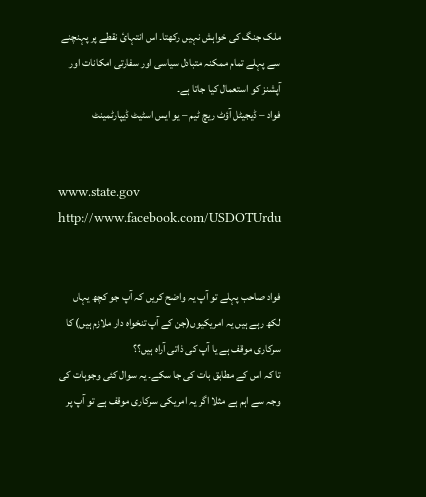ملک جنگ کی خواہش نہيں رکھتا۔ اس انتہائ نقطے پر پہنچنے سے پہلے تمام ممکنہ متبادل سياسی اور سفارتی امکانات اور آپشنز کو استعمال کيا جاتا ہے۔
فواد – ڈيجيٹل آؤٹ ريچ ٹيم – يو ايس اسٹيٹ ڈيپارٹمينٹ


www.state.gov
http://www.facebook.com/USDOTUrdu


فواد صاحب پہلے تو آپ یہ واضح کریں کہ آپ جو کچھ یہاں لکھ رہے ہیں یہ امریکیوں(جن کے آپ تنخواہ دار ملازم ہیں) کا سرکاری موقف ہے یا آپ کی ذاتی آراہ ہیں؟؟
تا کہ اس کے مطابق بات کی جا سکے۔ یہ سوال کئی وجوہات کی وجہ سے اہم ہے مثلا اگر یہ امریکی سرکاری موقف ہے تو آپ پر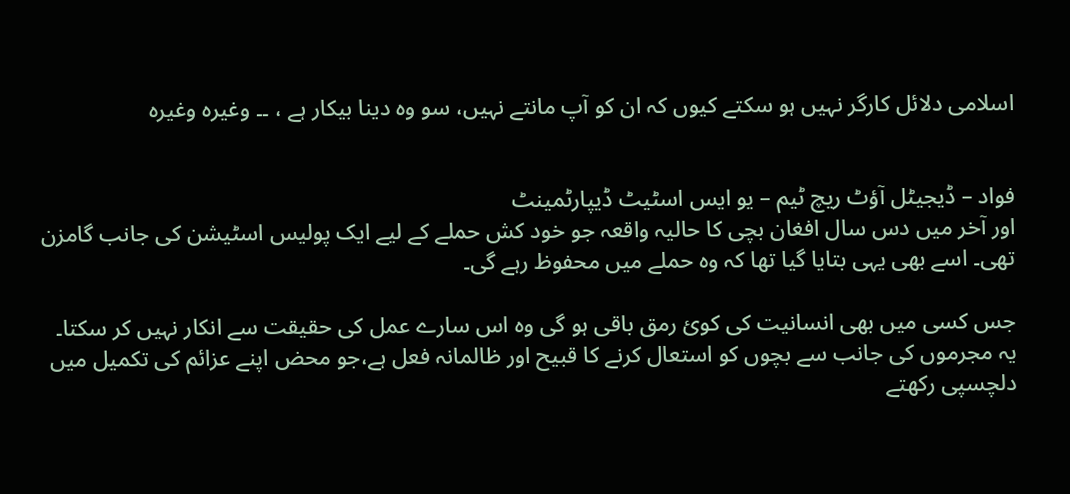اسلامی دلائل کارگر نہیں ہو سکتے کیوں کہ ان کو آپ مانتے نہیں، سو وہ دینا بیکار ہے ، ۔۔ وغیرہ وغیرہ


فواد – ڈيجيٹل آؤٹ ريچ ٹيم – يو ايس اسٹيٹ ڈيپارٹمينٹ
اور آخر ميں دس سال افغان بچی کا حاليہ واقعہ جو خود کش حملے کے ليے ايک پوليس اسٹيشن کی جانب گامزن تھی۔ اسے بھی يہی بتايا گيا تھا کہ وہ حملے ميں محفوظ رہے گی۔

جس کسی ميں بھی انسانيت کی کوئ رمق باقی ہو گی وہ اس سارے عمل کی حقيقت سے انکار نہيں کر سکتا۔ يہ مجرموں کی جانب سے بچوں کو استعال کرنے کا قبيح اور ظالمانہ فعل ہے،جو محض اپنے عزائم کی تکمیل ميں دلچسپی رکھتے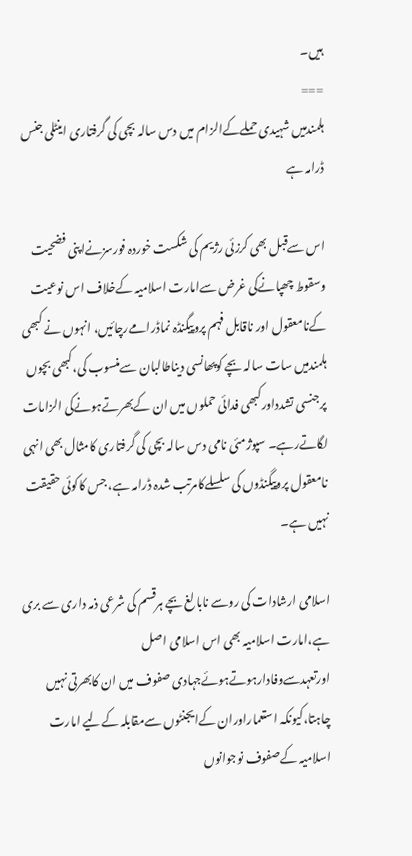ہيں۔
===
ہلمندمیں شہیدی حملےکےالزام میں دس سالہ بچی کی گرفتاری اینٹلی جنس ڈرامہ ہے

اس سےقبل بھی کرزئی رژیم کی شکست خوردہ فورسزنےاپنی فضحیت وسقوط چھپانےکی غرض سےامارت اسلامیہ کےخلاف اس نوعیت کےنامعقول اور ناقابل فہم پروپیگنڈہ نماڈرامےرچائیں، انہوں نے کبھی ہلمندمیں سات سالہ بچے کوپھانسی دیناطالبان سےمنسوب کی،کبھی بچوں پرجنسی تشدداورکبھی فدائی حملوں میں ان کےبھرتےہونےکی الزامات لگاتےرہے۔ سپوژمئی نامی دس سالہ بچی کی گرفتاری کامثال بھی انہی نامعقول پروپیگنڈوں کی سلسلےکامرتب شدہ ڈرامہ ہے، جس کاکوئی حقیقت نہیں ہے۔

اسلامی ارشادات کی روسے نابالغ بچے ہرقسم کی شرعی ذمہ داری سے بری ہے،امارت اسلامیہ بھی اس اسلامی اصل اورتعہدسےوفادارہوتےہوئےجہادی صفوف میں ان کابھرتی نہیں چاہتا،کیونکہ استعماراوران کےایجنٹوں سےمقابلہ کےلیے امارت اسلامیہ کےصفوف نوجوانوں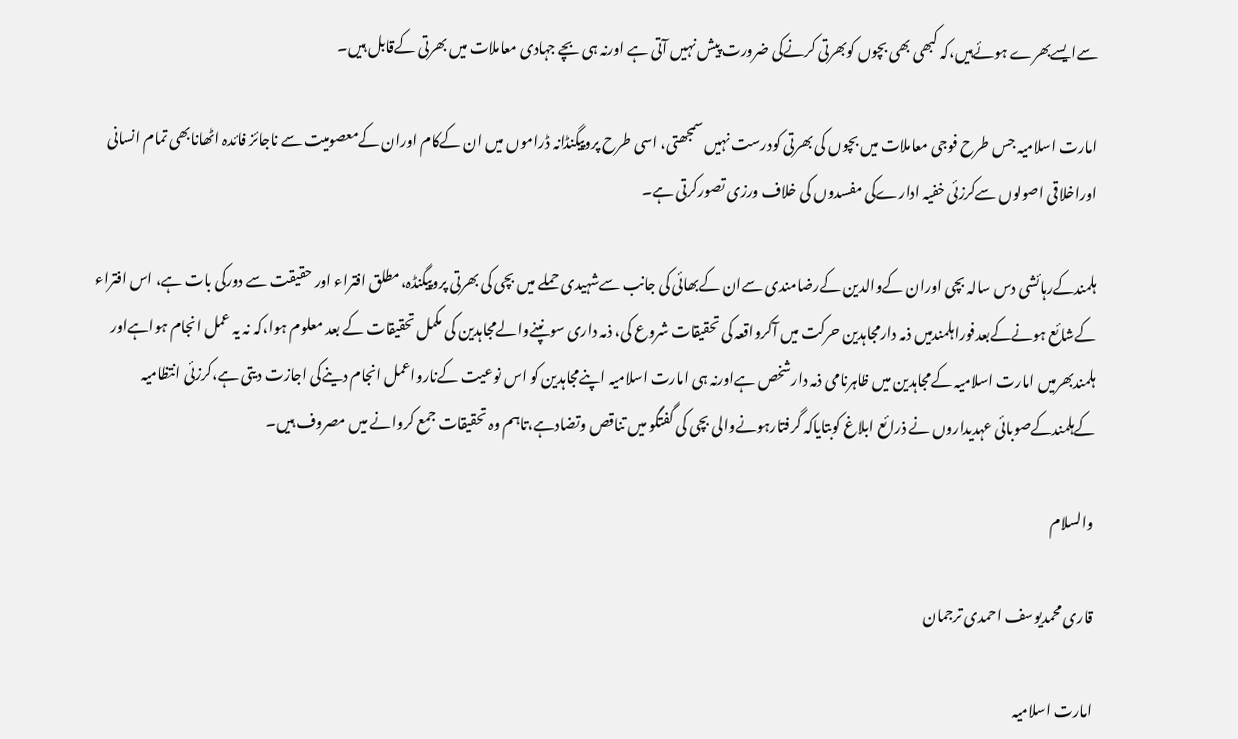سےایسےبھرے ہوئےہیں،کہ کبھی بھی بچوں کوبھرتی کرنےکی ضرورت پیش نہیں آتی ہے اورنہ ہی بچے جہادی معاملات میں بھرتی کےقابل ہیں۔

امارت اسلامیہ جس طرح فوجی معاملات میں بچوں کی بھرتی کودرست نہیں سمجھتی، اسی طرح پروپیگنڈانہ ڈراموں میں ان کےکام اوران کےمعصومیت سے ناجائز فائدہ اٹھانابھی تمام انسانی اوراخلاقی اصولوں سےکرزئی خفیہ ادارےکی مفسدوں کی خلاف ورزی تصورکرتی ہے۔

ہلمندکےرہائشی دس سالہ بچی اوران کےوالدین کےرضامندی سےان کےبھائی کی جانب سےشہیدی حملے میں بچی کی بھرتی پروپیگنڈہ،مطلق افتراء اور حقیقت سے دورکی بات ہے، اس افتراء کےشائع ہونےکےبعدفوراہلمندمیں ذمہ دارمجاہدین حرکت میں آکرواقعہ کی تحقیقات شروع کی، ذمہ داری سونپنےوالےمجاہدین کی مکمل تحقیقات کے بعد معلوم ہوا،کہ نہ یہ عمل انجام ہواہےاور ہلمندبھرمیں امارت اسلامیہ کےمجاہدین میں ظاہرنامی ذمہ دارشخص ہےاورنہ ہی امارت اسلامیہ اپنےمجاہدین کو اس نوعیت کےنارواعمل انجام دینےکی اجازت دیتی ہے،کرزئی انتظامیہ کےہلمندکےصوبائی عہدیداروں نے ذرائع ابلاغ کوبتایاکہ گرفتارہونےوالی بچی کی گفتگو میں تناقص وتضادہے،تاہم وہ تحقیقات جمع کروانے میں مصروف ہیں۔

والسلام

قاری محمدیوسف احمدی ترجمان

امارت اسلامیہ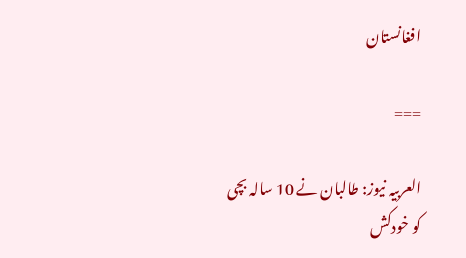افغانستان

===

العربیہ نیوز: طالبان نے 10 سالہ بچی کو خودکش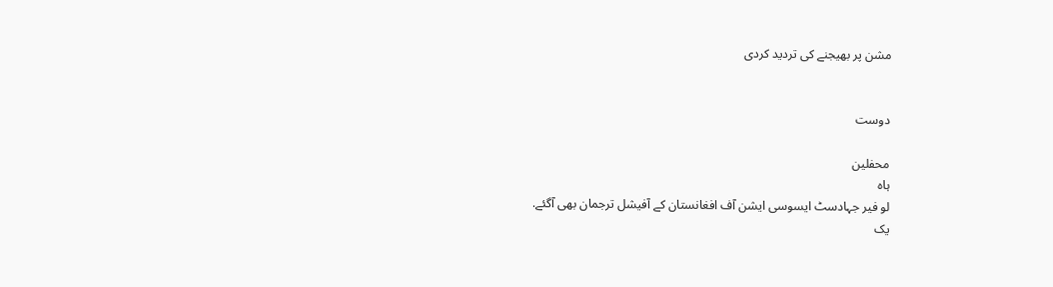مشن پر بھیجنے کی تردید کردی


دوست

محفلین
ہاہ
لو فیر جہادسٹ ایسوسی ایشن آف افغانستان کے آفیشل ترجمان بھی آگئے.
یک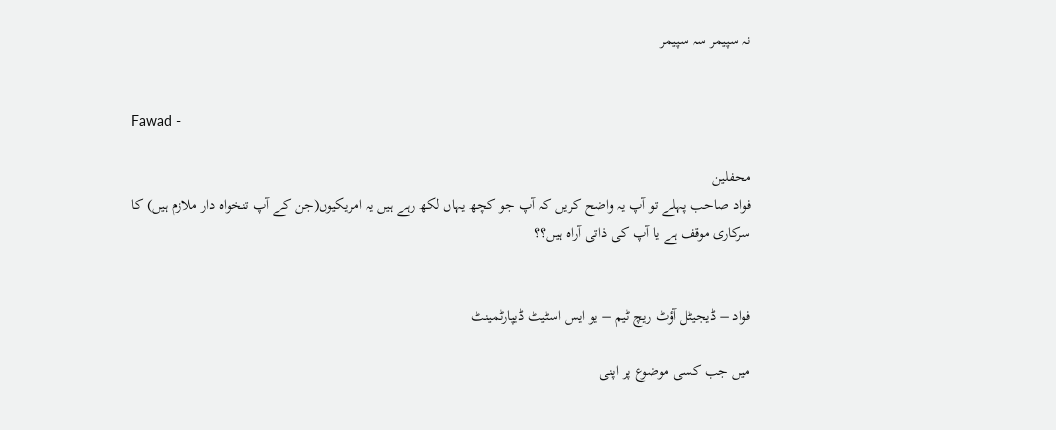نہ سپیمر سہ سپیمر


Fawad -

محفلین
فواد صاحب پہلے تو آپ یہ واضح کریں کہ آپ جو کچھ یہاں لکھ رہے ہیں یہ امریکیوں(جن کے آپ تنخواہ دار ملازم ہیں) کا سرکاری موقف ہے یا آپ کی ذاتی آراہ ہیں؟؟


فواد – ڈيجيٹل آؤٹ ريچ ٹيم – يو ايس اسٹيٹ ڈيپارٹمينٹ

ميں جب کسی موضوع پر اپنی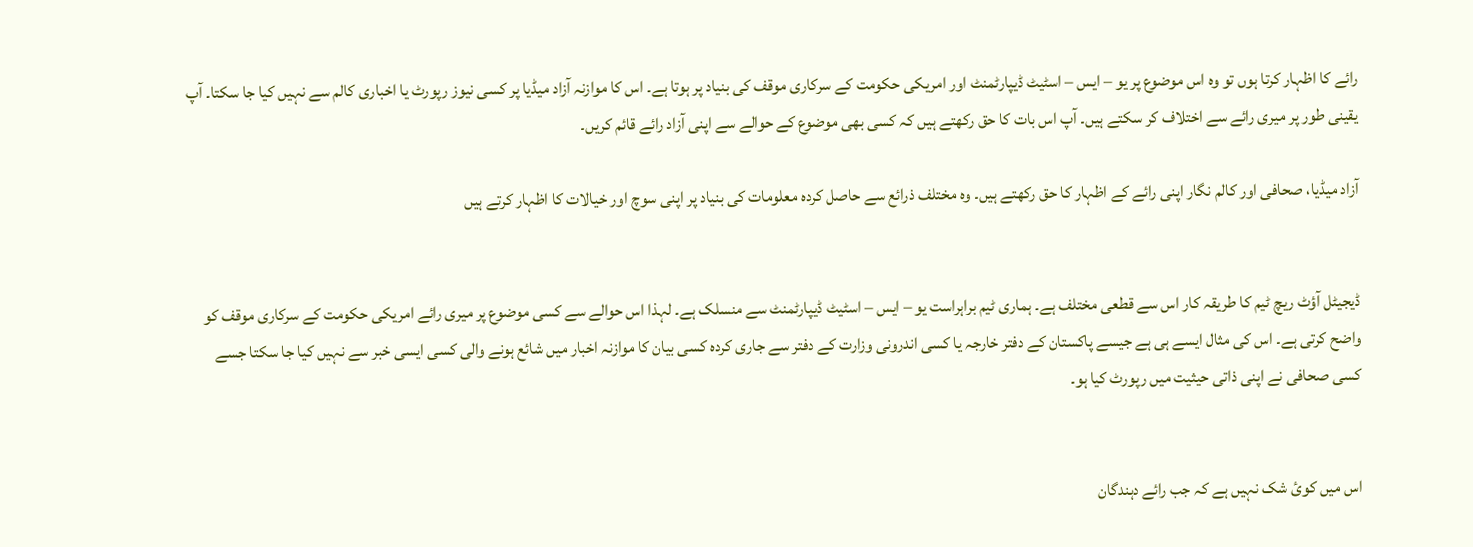رائے کا اظہار کرتا ہوں تو وہ اس موضوع پر يو – ايس – اسٹيٹ ڈيپارٹمنٹ اور امريکی حکومت کے سرکاری موقف کی بنياد پر ہوتا ہے۔ اس کا موازنہ آزاد ميڈيا پر کسی نيوز رپورٹ يا اخباری کالم سے نہيں کيا جا سکتا۔ آپ يقينی طور پر ميری رائے سے اختلاف کر سکتے ہيں۔ آپ اس بات کا حق رکھتے ہيں کہ کسی بھی موضوع کے حوالے سے اپنی آزاد رائے قائم کريں۔

آزاد ميڈيا، صحافی اور کالم نگار اپنی رائے کے اظہار کا حق رکھتے ہيں۔ وہ مختلف ذرائع سے حاصل کردہ معلومات کی بنياد پر اپنی سوچ اور خيالات کا اظہار کرتے ہيں


ڈيجيٹل آؤٹ ريچ ٹيم کا طريقہ کار اس سے قطعی مختلف ہے۔ ہماری ٹيم براہراست يو – ايس – اسٹيٹ ڈيپارٹمنٹ سے منسلک ہے۔ لہذا اس حوالے سے کسی موضوع پر ميری رائے امريکی حکومت کے سرکاری موقف کو واضح کرتی ہے۔ اس کی مثال ايسے ہی ہے جيسے پاکستان کے دفتر خارجہ يا کسی اندرونی وزارت کے دفتر سے جاری کردہ کسی بيان کا موازنہ اخبار ميں شائع ہونے والی کسی ايسی خبر سے نہيں کيا جا سکتا جسے کسی صحافی نے اپنی ذاتی حيثيت ميں رپورٹ کيا ہو۔


اس میں کوئ شک نہيں ہے کہ جب رائے دہندگان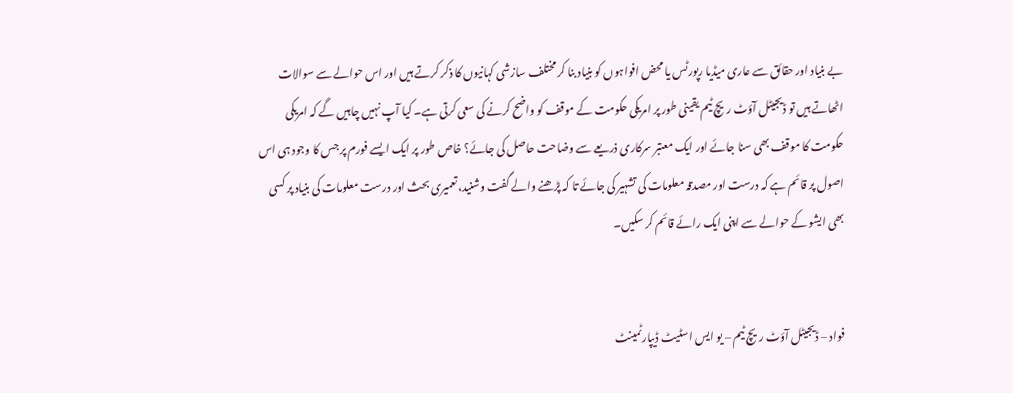بے بنياد اور حقائق سے عاری ميڈيا رپورٹس يا محض افواہوں کو بنياد بنا کر مختلف سازشی کہانيوں کا ذکر کرتے ہيں اور اس حوالے سے سوالات اٹھاتے ہيں تو ڈيجيٹل آؤٹ ريچ ٹيم يقينی طور پر امريکی حکومت کے موقف کو واضح کرنے کی سعی کرتی ہے۔ کيا آپ نہيں چاہيں گے کہ امريکی حکومت کا موقف بھی سنا جائے اور ايک معتبر سرکاری ذريعے سے وضاحت حاصل کی جائے؟ خاص طور پر ايک ايسے فورم پر جس کا وجود ہی اس اصول پر قائم ہے کہ درست اور مصدقہ معلومات کی تشہير کی جائے تا کہ پڑھنے والے گفت وشنيد، تعميری بحث اور درست معلومات کی بنياد پر کسی بھی ايشو کے حوالے سے اپنی ايک رائے قائم کر سکيں۔


فواد – ڈيجيٹل آؤٹ ريچ ٹيم – يو ايس اسٹيٹ ڈيپارٹمينٹ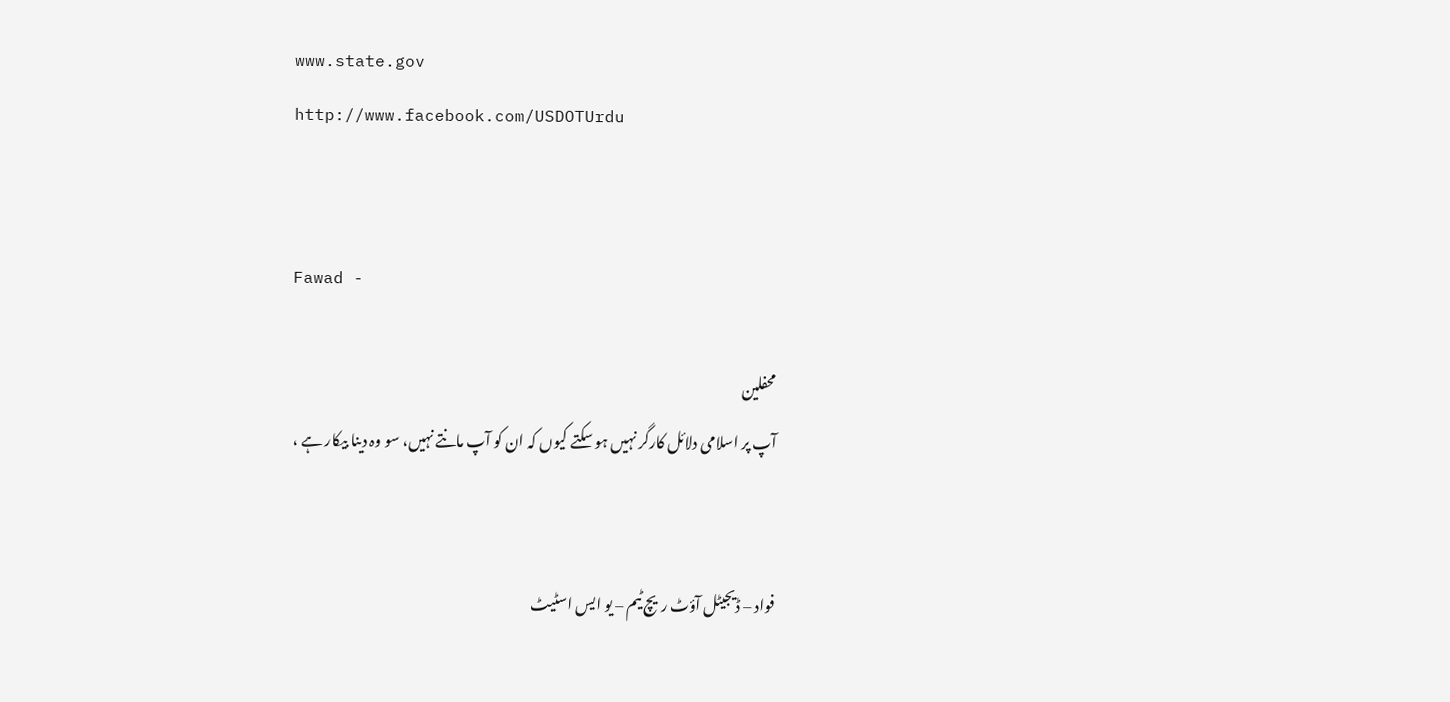www.state.gov
http://www.facebook.com/USDOTUrdu


Fawad -

محفلین
آپ پر اسلامی دلائل کارگر نہیں ہو سکتے کیوں کہ ان کو آپ مانتے نہیں، سو وہ دینا بیکار ہے ،


فواد – ڈيجيٹل آؤٹ ريچ ٹيم – يو ايس اسٹيٹ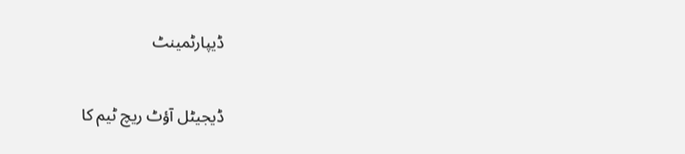ڈيپارٹمينٹ

ڈيجيٹل آؤٹ ريچ ٹيم کا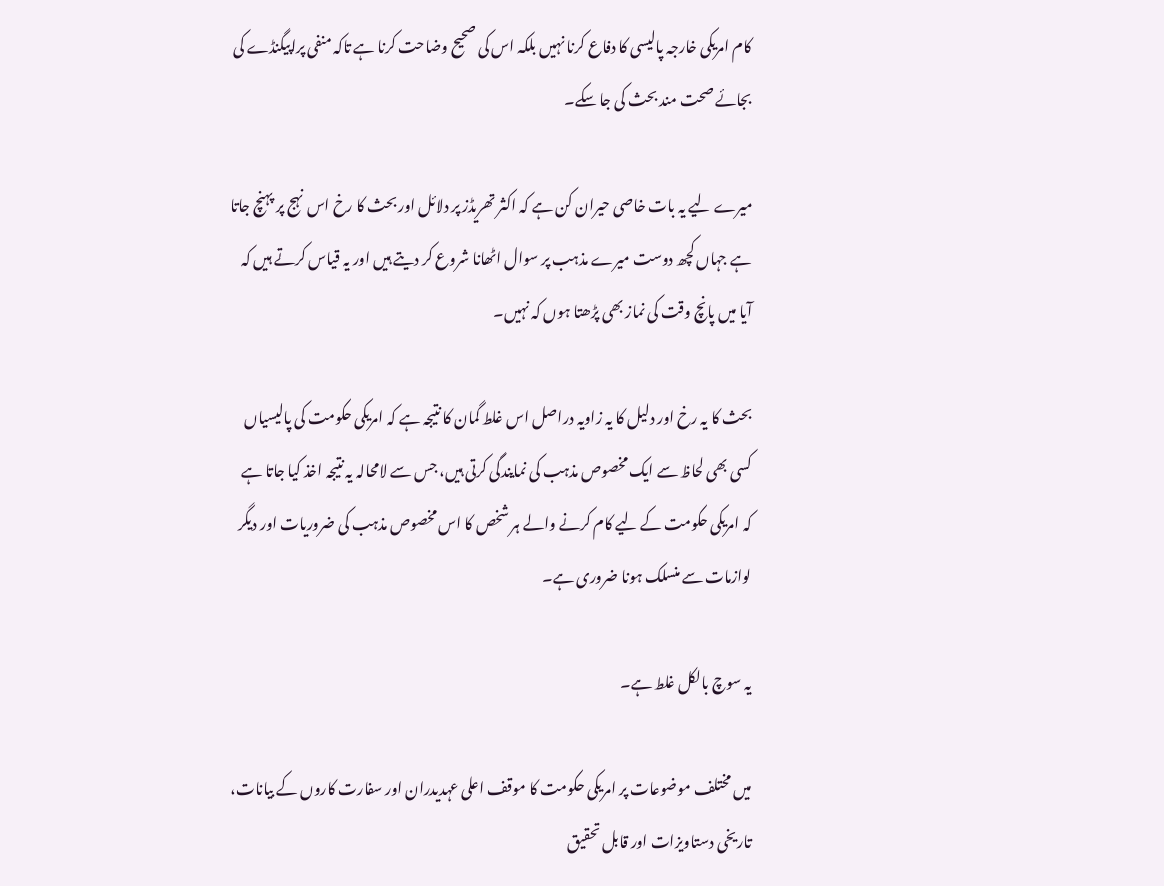کام امريکی خارجہ پاليسی کا دفاع کرنا نہيں بلکہ اس کی صحيح وضاحت کرنا ہے تاکہ منفی پراپيگنڈے کی بجائے صحت مند بحث کی جا سکے۔

ميرے لیے يہ بات خاصی حيران کن ہے کہ اکثر تھريڈز پر دلائل اور بحث کا رخ اس نہج پر پہنچ جاتا ہے جہاں کچھ دوست ميرے مذہب پر سوال اٹھانا شروع کر ديتے ہيں اور يہ قياس کرتے ہيں کہ آيا ميں پانچ وقت کی نماز بھی پڑھتا ہوں کہ نہيں۔

بحث کا يہ رخ اور دليل کا يہ زاويہ دراصل اس غلط گمان کا نتيجہ ہے کہ امريکی حکومت کی پاليسياں کسی بھی لحاظ سے ايک مخصوص مذہب کی نمايندگی کرتی ہيں، جس سے لامحالہ يہ نتيجہ اخذ کيا جاتا ہے کہ امريکی حکومت کے لیے کام کرنے والے ہر شخص کا اس مخصوص مذہب کی ضروريات اور ديگر لوازمات سے منسلک ہونا ضروری ہے۔

يہ سوچ بالکل غلط ہے۔

ميں مختلف موضوعات پر امریکی حکومت کا موقف اعلی عہديدران اور سفارت کاروں کے بيانات، تاريخی دستاويزات اور قابل تحقيق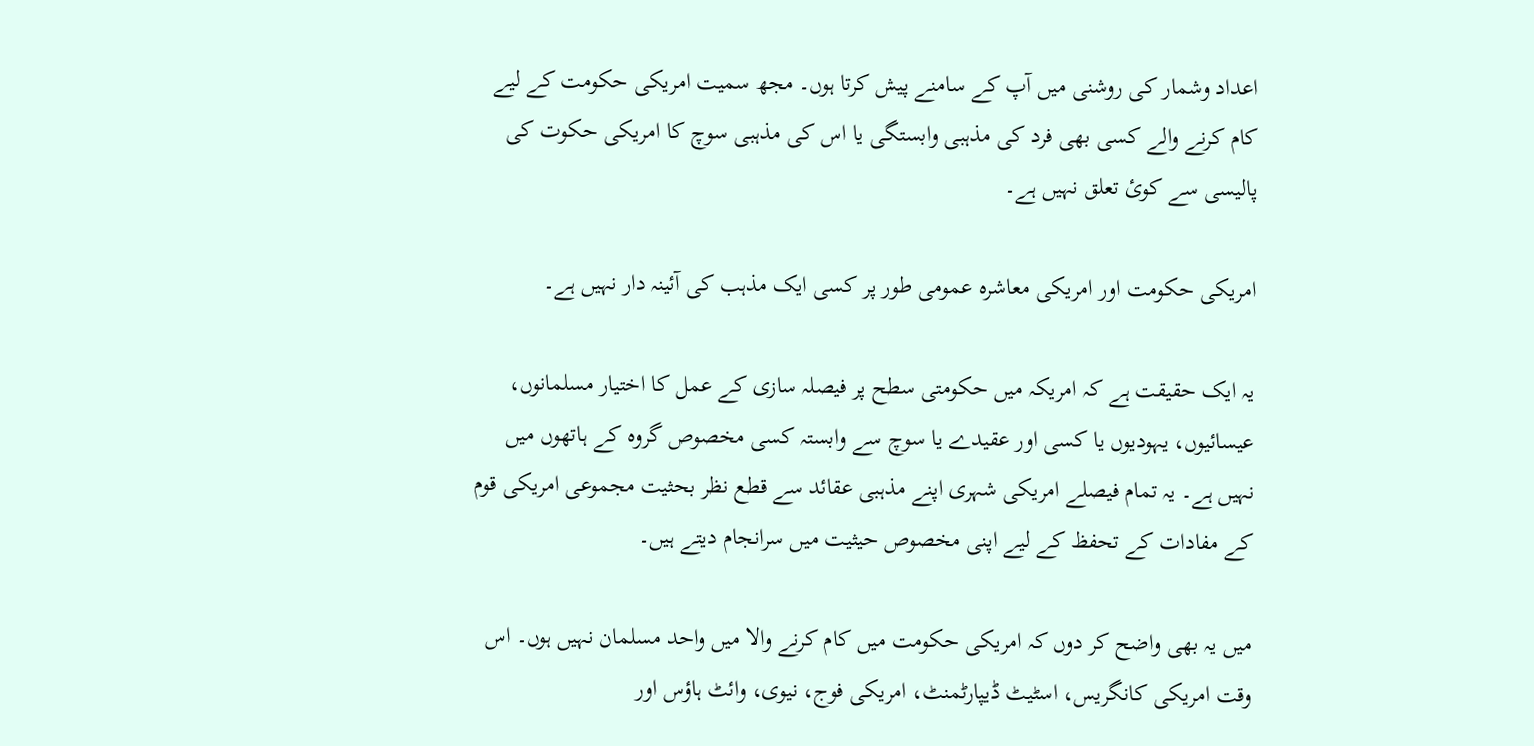اعداد وشمار کی روشنی ميں آپ کے سامنے پيش کرتا ہوں۔ مجھ سميت امريکی حکومت کے ليے کام کرنے والے کسی بھی فرد کی مذہبی وابستگی يا اس کی مذہبی سوچ کا امريکی حکوت کی پاليسی سے کوئ تعلق نہيں ہے۔

امريکی حکومت اور امريکی معاشرہ عمومی طور پر کسی ايک مذہب کی آئينہ دار نہيں ہے۔

يہ ايک حقيقت ہے کہ امريکہ ميں حکومتی سطح پر فيصلہ سازی کے عمل کا اختيار مسلمانوں، عيسائيوں، يہوديوں يا کسی اور عقيدے يا سوچ سے وابستہ کسی مخصوص گروہ کے ہاتھوں ميں نہيں ہے۔ يہ تمام فيصلے امريکی شہری اپنے مذہبی عقائد سے قطع نظر بحثيت مجموعی امريکی قوم کے مفادات کے تحفظ کے ليے اپنی مخصوص حيثيت ميں سرانجام ديتے ہيں۔

ميں يہ بھی واضح کر دوں کہ امريکی حکومت ميں کام کرنے والا ميں واحد مسلمان نہيں ہوں۔ اس وقت امريکی کانگريس، اسٹيٹ ڈيپارٹمنٹ، امريکی فوج، نيوی، وائٹ ہاؤس اور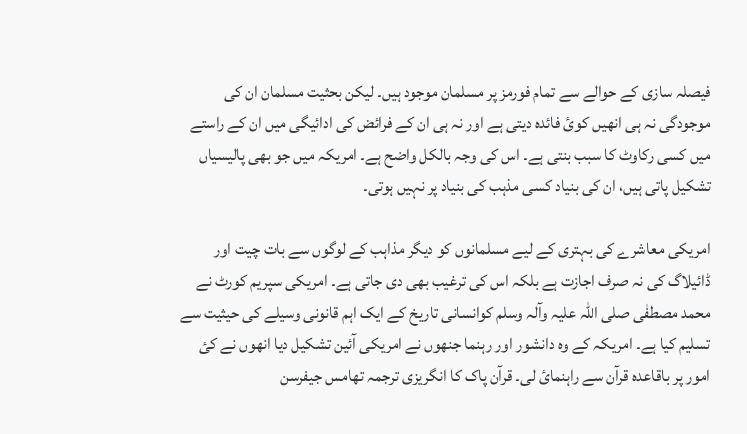فيصلہ سازی کے حوالے سے تمام فورمز پر مسلمان موجود ہيں۔ ليکن بحثيت مسلمان ان کی موجودگی نہ ہی انھيں کوئ فائدہ ديتی ہے اور نہ ہی ان کے فرائض کی ادائيگی ميں ان کے راستے ميں کسی رکاوٹ کا سبب بنتی ہے۔ اس کی وجہ بالکل واضح ہے۔ امريکہ ميں جو بھی پاليسياں تشکيل پاتی ہيں، ان کی بنياد کسی مذہب کی بنياد پر نہيں ہوتی۔

امريکی معاشرے کی بہتری کے ليے مسلمانوں کو ديگر مذاہب کے لوگوں سے بات چيت اور ڈائيلاگ کی نہ صرف اجازت ہے بلکہ اس کی ترغيب بھی دی جاتی ہے۔ امريکی سپريم کورٹ نے محمد مصطفٰی صلی اللہ علیہ وآلہ وسلم کوانسانی تاريخ کے ايک اہم قانونی وسيلے کی حيثيت سے تسليم کيا ہے۔ امريکہ کے وہ دانشور اور رہنما جنھوں نے امريکی آئين تشکيل ديا انھوں نے کئ امور پر باقاعدہ قرآن سے راہنمائ لی۔ قرآن پاک کا انگريزی ترجمہ تھامس جيفرسن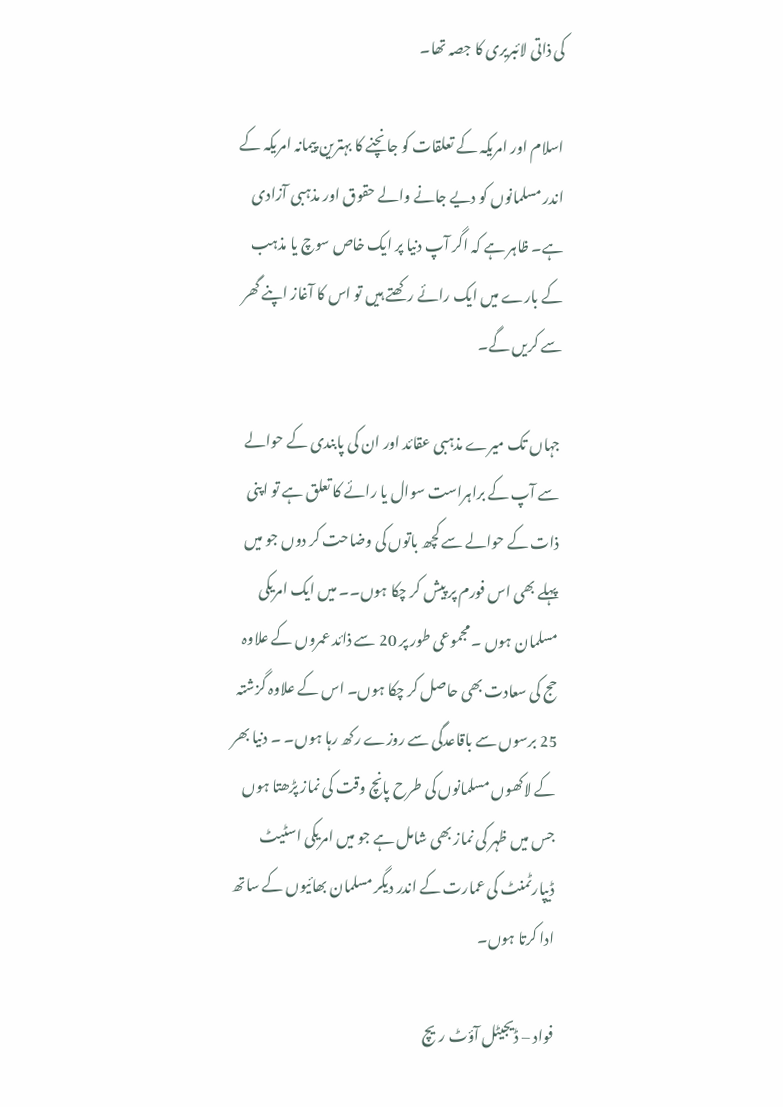کی ذاتی لائبريری کا جصہ تھا۔

اسلام اور امريکہ کے تعلقات کو جانچنے کا بہترين پيمانہ امريکہ کے اندر مسلمانوں کو ديے جانے والے حقوق اور مذہبی آزادی ہے۔ ظاہر ہے کہ اگر آپ دنيا پر ايک خاص سوچ يا مذہب کے بارے ميں ايک رائے رکھتے ہيں تو اس کا آغاز اپنے گھر سے کريں گے۔

جہاں تک ميرے مذہبی عقائد اور ان کی پابندی کے حوالے سے آپ کے براہراست سوال يا رائے کا تعلق ہے تو اپنی ذات کے حوالے سے کچھ باتوں کی وضاحت کر دوں جو ميں پہلے بھی اس فورم پر پيش کر چکا ہوں۔۔ ميں ايک امريکی مسلمان ہوں ۔ مجموعی طور پر 20 سے ذائد عمروں کے علاوہ حج کی سعادت بھی حاصل کر چکا ہوں۔ اس کے علاوہ گزشتہ 25 برسوں سے باقاعدگی سے روزے رکھ رہا ہوں۔ ۔ دنيا بھر کے لاکھوں مسلمانوں کی طرح پانچ وقت کی نماز پڑھتا ہوں جس ميں ظہر کی نماز بھی شامل ہے جو ميں امريکی اسٹيٹ ڈيپارٹمنٹ کی عمارت کے اندر ديگر مسلمان بھائيوں کے ساتھ ادا کرتا ہوں۔

فواد – ڈيجيٹل آؤٹ ريچ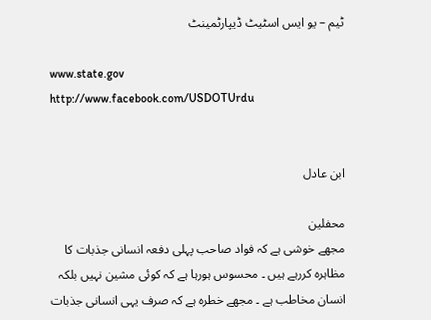ٹيم – يو ايس اسٹيٹ ڈيپارٹمينٹ

www.state.gov
http://www.facebook.com/USDOTUrdu


ابن عادل

محفلین
مجھے خوشی ہے کہ فواد صاحب پہلی دفعہ انسانی جذبات کا مظاہرہ کررہے ہیں ۔ محسوس ہورہا ہے کہ کوئی مشین نہیں بلکہ انسان مخاطب ہے ۔ مجھے خطرہ ہے کہ صرف یہی انسانی جذبات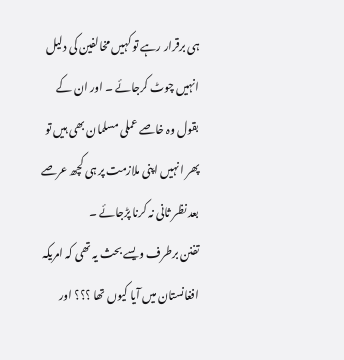ہی برقرار رہے تو کہیں مخالفین کی دلیل انہیں چوٹ کرجائے ۔ اور ان کے بقول وہ خاصے عملی مسلمان بھی ہیں تو پھر انہیں اپنی ملازمت پر ہی کچھ عرصے بعد نظر ثانی نہ کرنا پڑجائے ۔
تفنن برطرف ویسے بحث یہ تھی کہ امریکہ افغانستان میں آیا کیوں تھا ؟؟؟ اور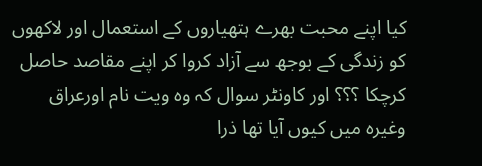کیا اپنے محبت بھرے ہتھیاروں کے استعمال اور لاکھوں کو زندگی کے بوجھ سے آزاد کروا کر اپنے مقاصد حاصل کرچکا ؟؟؟ اور کاونٹر سوال کہ وہ ویت نام اورعراق وغیرہ میں کیوں آیا تھا ذرا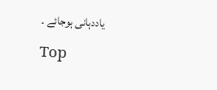یاددہانی ہوجائے ۔

Top